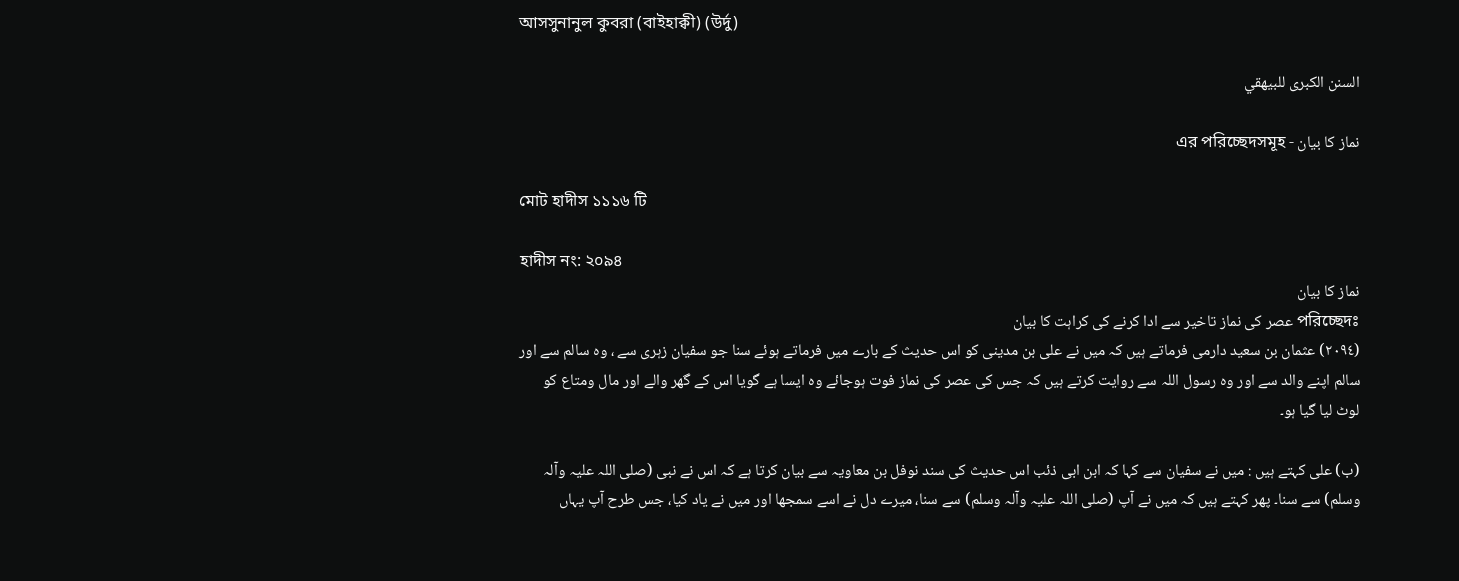আসসুনানুল কুবরা (বাইহাক্বী) (উর্দু)

السنن الكبرى للبيهقي

نماز کا بیان - এর পরিচ্ছেদসমূহ

মোট হাদীস ১১১৬ টি

হাদীস নং: ২০৯৪
نماز کا بیان
পরিচ্ছেদঃ عصر کی نماز تاخیر سے ادا کرنے کی کراہت کا بیان
(٢٠٩٤) عثمان بن سعید دارمی فرماتے ہیں کہ میں نے علی بن مدینی کو اس حدیث کے بارے میں فرماتے ہوئے سنا جو سفیان زہری سے ، وہ سالم سے اور سالم اپنے والد سے اور وہ رسول اللہ سے روایت کرتے ہیں کہ جس کی عصر کی نماز فوت ہوجائے وہ ایسا ہے گویا اس کے گھر والے اور مال ومتاع کو لوٹ لیا گیا ہو۔

(ب) علی کہتے ہیں : میں نے سفیان سے کہا کہ ابن ابی ذئب اس حدیث کی سند نوفل بن معاویہ سے بیان کرتا ہے کہ اس نے نبی (صلی اللہ علیہ وآلہ وسلم) سے سنا۔ پھر کہتے ہیں کہ میں نے آپ (صلی اللہ علیہ وآلہ وسلم) سے سنا، میرے دل نے اسے سمجھا اور میں نے یاد کیا، جس طرح آپ یہاں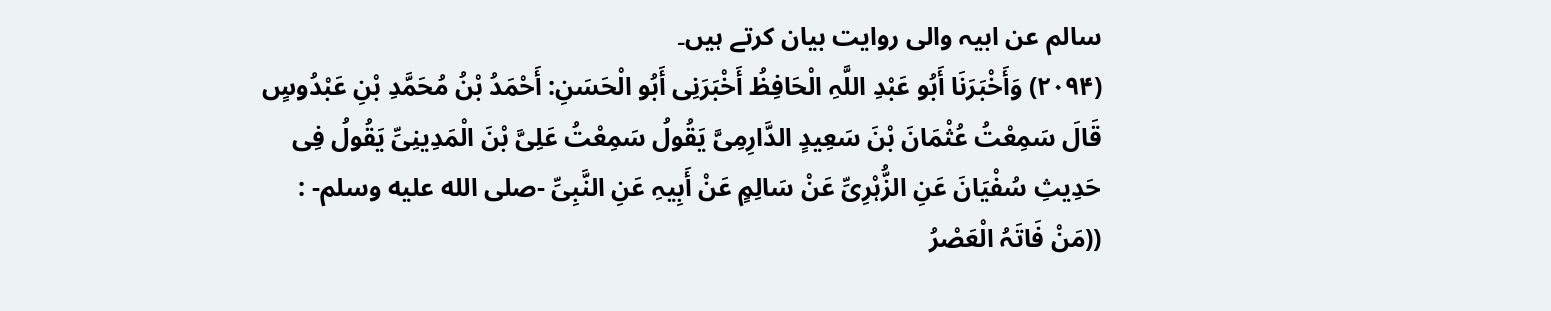سالم عن ابیہ والی روایت بیان کرتے ہیں۔
(۲۰۹۴) وَأَخْبَرَنَا أَبُو عَبْدِ اللَّہِ الْحَافِظُ أَخْبَرَنِی أَبُو الْحَسَنِ: أَحْمَدُ بْنُ مُحَمَّدِ بْنِ عَبْدُوسٍ قَالَ سَمِعْتُ عُثْمَانَ بْنَ سَعِیدٍ الدَّارِمِیَّ یَقُولُ سَمِعْتُ عَلِیَّ بْنَ الْمَدِینِیِّ یَقُولُ فِی حَدِیثِ سُفْیَانَ عَنِ الزُّہْرِیِّ عَنْ سَالِمٍ عَنْ أَبِیہِ عَنِ النَّبِیِّ -صلى الله عليه وسلم- : ((مَنْ فَاتَہُ الْعَصْرُ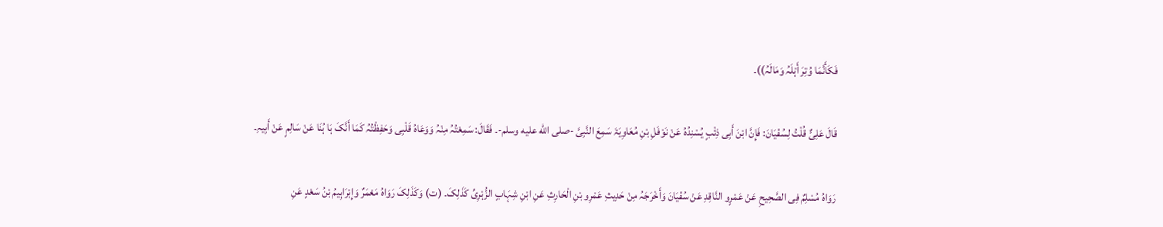فَکَأَنَّمَا وُتِرَ أَہْلَہُ وَمَالَہُ))۔

قَالَ عَلِیٌّ قُلْتُ لِسُفْیَانَ: فَإِنَّ ابْنَ أَبِی ذِئْبٍ یُسْنِدُہُ عَنْ نَوْفَلِ بْنِ مُعَاوِیَۃَ سَمِعَ النَّبِیَّ -صلى الله عليه وسلم-۔ فَقَالَ: سَمِعْتُہُ مِنْہُ وَوَعَاہُ قَلْبِی وَحَفِظْتُہُ کَمَا أَنَّکَ ہَا ہُنَا عَنْ سَالِمٍ عَنْ أَبِیہِ۔

رَوَاہُ مُسْلِمٌ فِی الصَّحِیحِ عَنْ عَمْرٍو النَّاقِدِ عَنْ سُفْیَانَ وَأَخْرَجَہُ مِنْ حَدِیثِ عَمْرِو بْنِ الْحَارِثِ عَنِ ابْنِ شِہَابٍ الزُّہْرِیِّ کَذَلِکَ۔ (ت) وَکَذَلِکَ رَوَاہُ مَعْمَرٌ وَإِبْرَاہِیمُ بْنُ سَعْدٍ عَنِ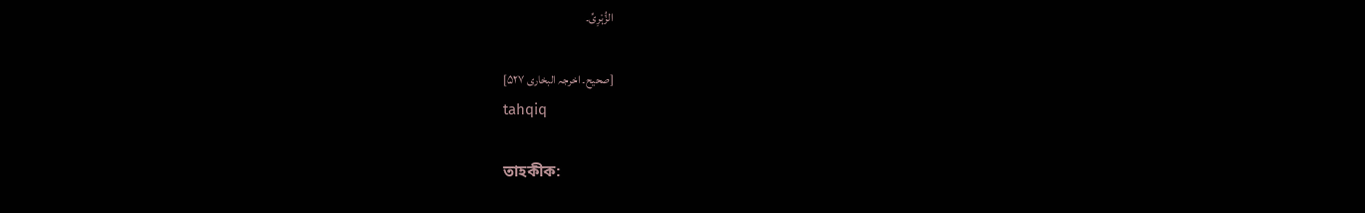الزُّہْرِیِّ۔

[صحیح۔ اخرجہ البخاری ۵۲۷]
tahqiq

তাহকীক: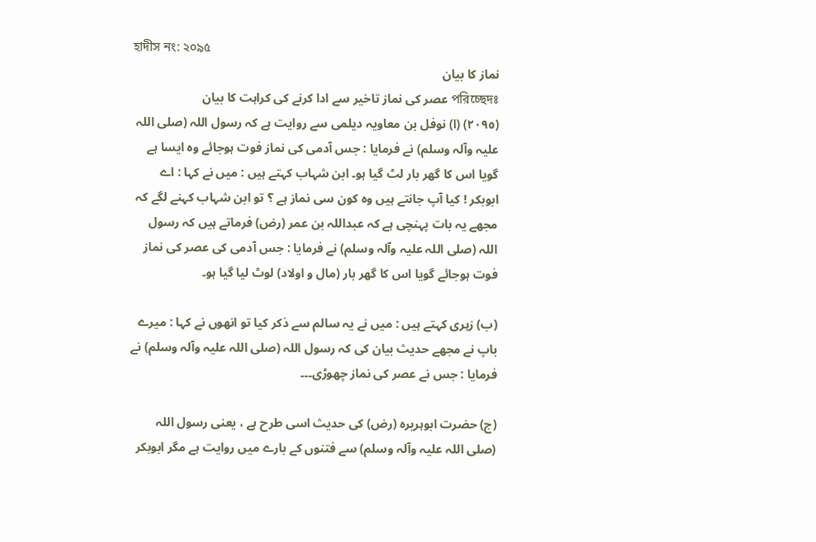হাদীস নং: ২০৯৫
نماز کا بیان
পরিচ্ছেদঃ عصر کی نماز تاخیر سے ادا کرنے کی کراہت کا بیان
(٢٠٩٥) (ا) نوفل بن معاویہ دیلمی سے روایت ہے کہ رسول اللہ (صلی اللہ علیہ وآلہ وسلم) نے فرمایا : جس آدمی کی نماز فوت ہوجائے وہ ایسا ہے گویا اس کا گھر بار لٹ گیا ہو۔ ابن شہاب کہتے ہیں : میں نے کہا : اے ابوبکر ! کیا آپ جانتے ہیں وہ کون سی نماز ہے ؟ تو ابن شہاب کہنے لگے کہ مجھے یہ بات پہنچی ہے کہ عبداللہ بن عمر (رض) فرماتے ہیں کہ رسول اللہ (صلی اللہ علیہ وآلہ وسلم) نے فرمایا : جس آدمی کی عصر کی نماز فوت ہوجائے گویا اس کا گھر بار (مال و اولاد) لوٹ لیا گیا ہو۔

(ب) زہری کہتے ہیں : میں نے یہ سالم سے ذکر کیا تو انھوں نے کہا : میرے باپ نے مجھے حدیث بیان کی کہ رسول اللہ (صلی اللہ علیہ وآلہ وسلم) نے فرمایا : جس نے عصر کی نماز چھوڑی۔۔۔

(ج) حضرت ابوہریرہ (رض) کی حدیث اسی طرح ہے ، یعنی رسول اللہ (صلی اللہ علیہ وآلہ وسلم) سے فتنوں کے بارے میں روایت ہے مگر ابوبکر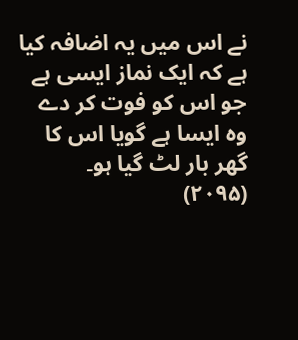نے اس میں یہ اضافہ کیا ہے کہ ایک نماز ایسی ہے جو اس کو فوت کر دے وہ ایسا ہے گویا اس کا گھر بار لٹ گیا ہو۔
(۲۰۹۵)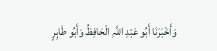وَأَخْبَرَنَا أَبُو عَبْدِ اللَّہِ الْحَافِظُ وَأَبُو طَاہِرٍ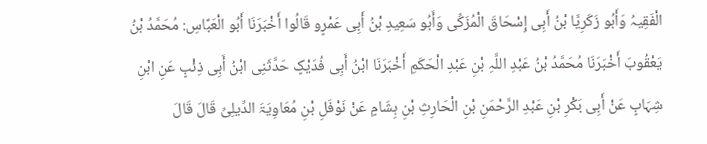الْفَقِیہُ وَأَبُو زَکَرِیَّا بْنُ أَبِی إِسْحَاقَ الْمُزَکِّی وَأَبُو سَعِیدِ بْنُ أَبِی عَمْرٍو قَالُوا أَخْبَرَنَا أَبُو الْعَبَّاسِ: مُحَمَّدُ بْنُ یَعْقُوبَ أَخْبَرَنَا مُحَمَّدُ بْنُ عَبْدِ اللَّہِ بْنِ عَبْدِ الْحَکَمِ أَخْبَرَنَا ابْنُ أَبِی فُدَیْکٍ حَدَّثَنِی ابْنُ أَبِی ذِئْبٍ عَنِ ابْنِ شِہَابٍ عَنْ أَبِی بَکْرِ بْنِ عَبْدِ الرَّحْمَنِ بْنِ الْحَارِثِ بْنِ ہِشَامٍ عَنْ نَوْفَلِ بْنِ مُعَاوِیَۃَ الدِّیلِیِّ قَالَ قَالَ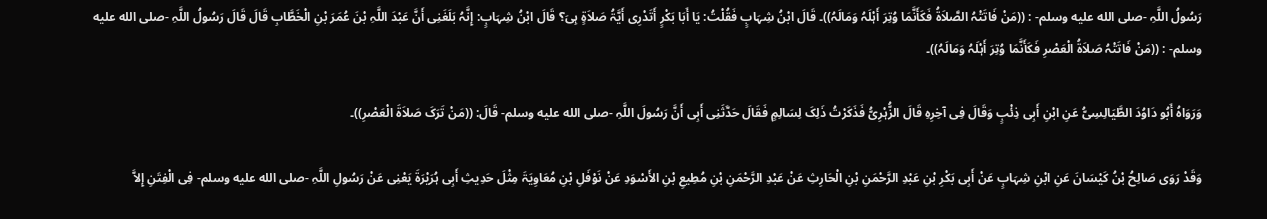رَسُولُ اللَّہِ -صلى الله عليه وسلم- : ((مَنْ فَاتَتْہُ الصَّلاَۃُ فَکَأَنَّمَا وُتِرَ أَہْلَہُ وَمَالَہُ))۔ قَالَ ابْنُ شِہَابٍ فَقُلْتُ: یَا أَبَا بَکْرٍ أَتَدْرِی أَیَّۃُ صَلاَۃٍ ہِیَ؟ قَالَ ابْنُ شِہَابٍ: إِنَّہُ بَلَغَنِی أَنَّ عَبْدَ اللَّہِ بْنَ عُمَرَ بْنِ الْخَطَّابِ قَالَ قَالَ رَسُولُ اللَّہِ -صلى الله عليه وسلم- : ((مَنْ فَاتَتْہُ صَلاَۃُ الْعَصْرِ فَکَأَنَّمَا وُتِرَ أَہْلَہُ وَمَالَہُ))۔

وَرَوَاہُ أَبُو دَاوُدَ الطَّیَالِسِیُّ عَنِ ابْنِ أَبِی ذِئْبٍ وَقَالَ فِی آخِرِہِ قَالَ الزُّہْرِیُّ فَذَکَرْتُ ذَلِکَ لِسَالِمٍ فَقَالَ حَدَّثَنِی أَبِی أَنَّ رَسُولَ اللَّہِ -صلى الله عليه وسلم- قَالَ: ((مَنْ تَرَکَ صَلاَۃَ الْعَصْرِ))۔

وَقَدْ رَوَی صَالِحُ بْنُ کَیْسَانَ عَنِ ابْنِ شِہَابٍ عَنْ أَبِی بَکْرِ بْنِ عَبْدِ الرَّحْمَنِ بْنِ الْحَارِثِ عَنْ عَبْدِ الرَّحْمَنِ بْنِ مُطِیعِ بْنِ الأَسْوَدِ عَنْ نَوْفَلِ بْنِ مُعَاوِیَۃَ مِثْلَ حَدِیثِ أَبِی ہُرَیْرَۃَ یَعْنِی عَنْ رَسُولِ اللَّہِ -صلى الله عليه وسلم- فِی الْفِتَنِ إِلاَّ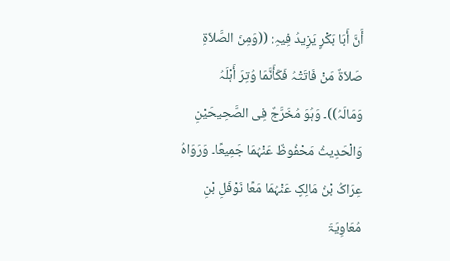أَنَّ أَبَا بَکْرٍ یَزِیدُ فِیہِ: ((وَمِنَ الصَّلاَۃِ صَلاَۃٌ مَنْ فَاتَتْہُ فَکَأَنَّمَا وُتِرَ أَہْلَہُ وَمَالَہُ))۔ وَہُوَ مُخَرَّجٌ فِی الصَّحِیحَیْنِ وَالْحَدِیثُ مَحْفُوظٌ عَنْہُمَا جَمِیعًا۔ وَرَوَاہُ عِرَاکُ بْنُ مَالِکٍ عَنْہُمَا مَعًا نَوْفَلِ بْنِ مُعَاوِیَۃَ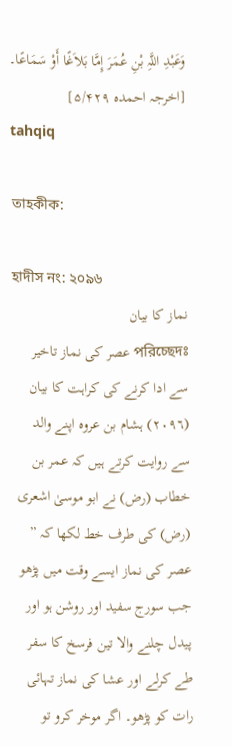وَعَبْدِ اللَّہِ بْنِ عُمَرَ إِمَّا بَلاَغًا أَوْ سَمَاعًا۔ [اخرجہ احمدہ ۵/۴۲۹]
tahqiq

তাহকীক:

হাদীস নং: ২০৯৬
نماز کا بیان
পরিচ্ছেদঃ عصر کی نماز تاخیر سے ادا کرنے کی کراہت کا بیان
(٢٠٩٦) ہشام بن عروہ اپنے والد سے روایت کرتے ہیں کہ عمر بن خطاب (رض) نے ابو موسیٰ اشعری (رض) کی طرف خط لکھا کہ ” عصر کی نماز ایسے وقت میں پڑھو جب سورج سفید اور روشن ہو اور پیدل چلنے والا تین فرسخ کا سفر طے کرلے اور عشا کی نماز تہائی رات کو پڑھو۔ اگر موخر کرو تو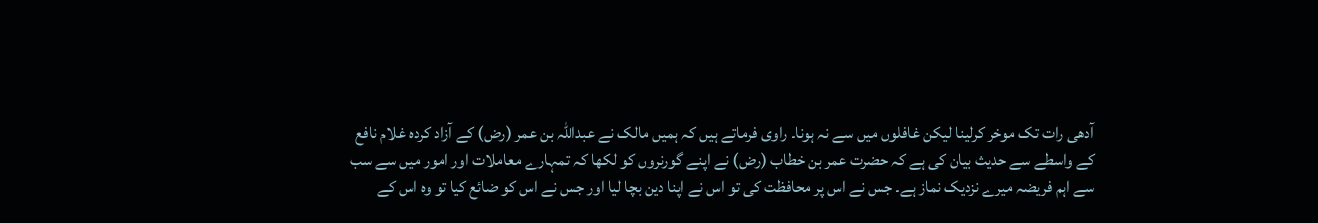آدھی رات تک موخر کرلینا لیکن غافلوں میں سے نہ ہونا۔ راوی فرماتے ہیں کہ ہمیں مالک نے عبداللہ بن عمر (رض) کے آزاد کردہ غلام نافع کے واسطے سے حدیث بیان کی ہے کہ حضرت عمر بن خطاب (رض) نے اپنے گورنروں کو لکھا کہ تمہارے معاملات اور امور میں سے سب سے اہم فریضہ میرے نزدیک نماز ہے۔ جس نے اس پر محافظت کی تو اس نے اپنا دین بچا لیا اور جس نے اس کو ضائع کیا تو وہ اس کے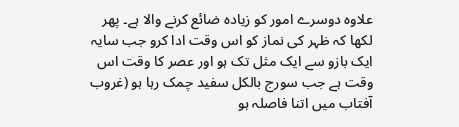علاوہ دوسرے امور کو زیادہ ضائع کرنے والا ہے۔ پھر لکھا کہ ظہر کی نماز کو اس وقت ادا کرو جب سایہ ایک بازو سے ایک مثل تک ہو اور عصر کا وقت اس وقت ہے جب سورج بالکل سفید چمک رہا ہو (غروب آفتاب میں اتنا فاصلہ ہو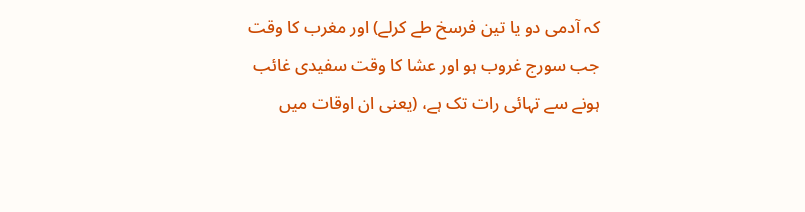کہ آدمی دو یا تین فرسخ طے کرلے) اور مغرب کا وقت جب سورج غروب ہو اور عشا کا وقت سفیدی غائب ہونے سے تہائی رات تک ہے، (یعنی ان اوقات میں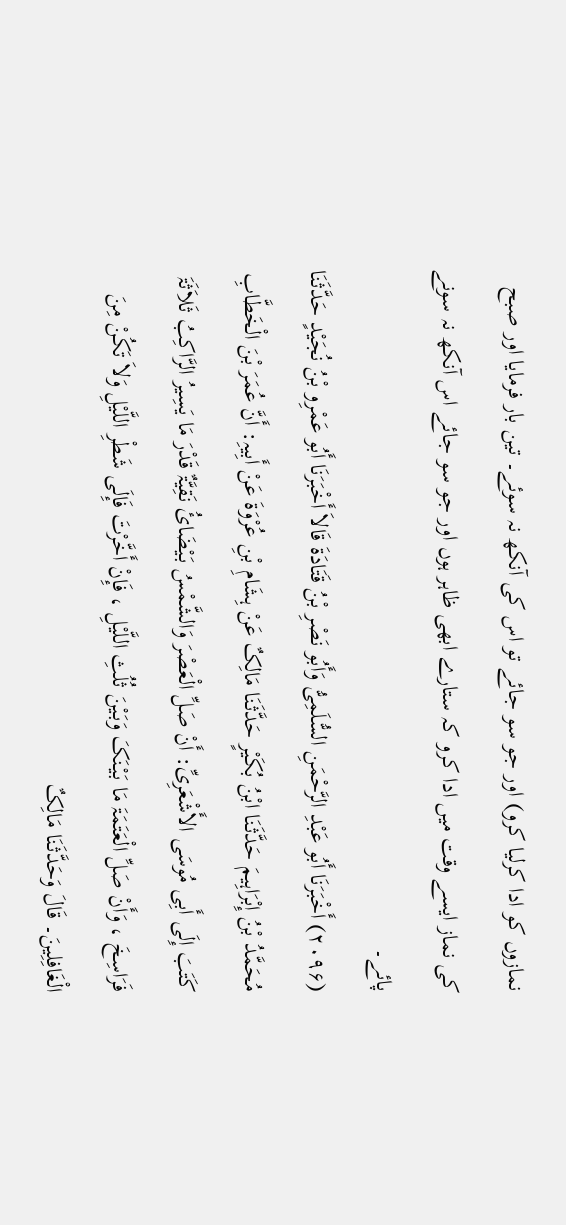نمازوں کو ادا کرلیا کرو) اور جو سو جائے تو اس کی آنکھ نہ سوئے۔ تین بار فرمایا اور صبح کی نماز ایسے وقت میں ادا کرو کہ ستارے ابھی ظاہر ہوں اور جو سو جائے اس آنکھ نہ سونے پائے۔
(۲۰۹۶) أَخْبَرَنَا أَبُو عَبْدِ الرَّحْمَنِ السُّلَمِیُّ وَأَبُو نَصْرِ بْنُ قَتَادَۃَ قَالاَ أَخْبَرَنَا أَبُو عَمْرِو بْنُ نُجَیْدٍ حَدَّثَنَا مُحَمَّدُ بْنُ إِبْرَاہِیمَ حَدَّثَنَا ابْنُ بُکَیْرٍ حَدَّثَنَا مَالِکٌ عَنْ ہِشَامِ بْنِ عُرْوَۃَ عَنْ أَبِیہِ: أَنَّ عُمَرَ بْنَ الْخَطَّابِ کَتَبَ إِلَی أَبِی مُوسَی الأَشْعَرِیِّ: أَنْ صَلِّ الْعَصْرَ وَالشَّمْسُ بَیْضَائُ نَقِیَّۃٌ قَدْرَ مَا یَسِیرُ الرَّاکِبُ ثَلاَثَۃَ فَرَاسِخَ ، وَأَنْ صَلِّ الْعَتَمَۃَ مَا بَیْنَکَ وَبَیْنَ ثُلُثِ اللَّیْلِ ، فَإِنْ أَخَّرْتَ فَإِلَی شَطْرِ اللَّیْلِ وَلاَ تَکُنْ مِنَ الْغَافِلِینَ۔ قَالَ وَحَدَّثَنَا مَالِکٌ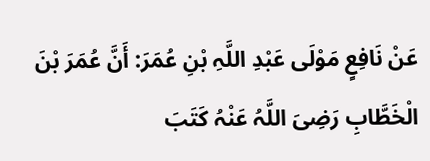عَنْ نَافِعٍ مَوْلَی عَبْدِ اللَّہِ بْنِ عُمَرَ: أَنَّ عُمَرَ بْنَ الْخَطَّابِ رَضِیَ اللَّہُ عَنْہُ کَتَبَ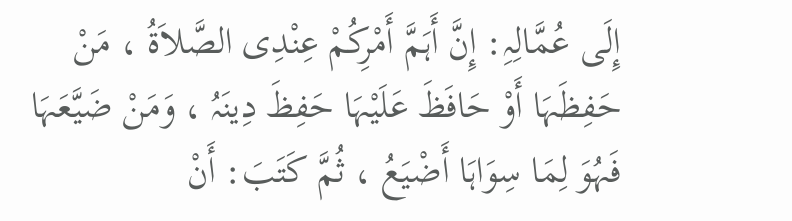إِلَی عُمَّالِہِ: إِنَّ أَہَمَّ أَمْرِکُمْ عِنْدِی الصَّلاَۃُ ، مَنْ حَفِظَہَا أَوْ حَافَظَ عَلَیْہَا حَفِظَ دِینَہُ ، وَمَنْ ضَیَّعَہَا فَہُوَ لِمَا سِوَاہَا أَضْیَعُ ، ثُمَّ کَتَبَ: أَنْ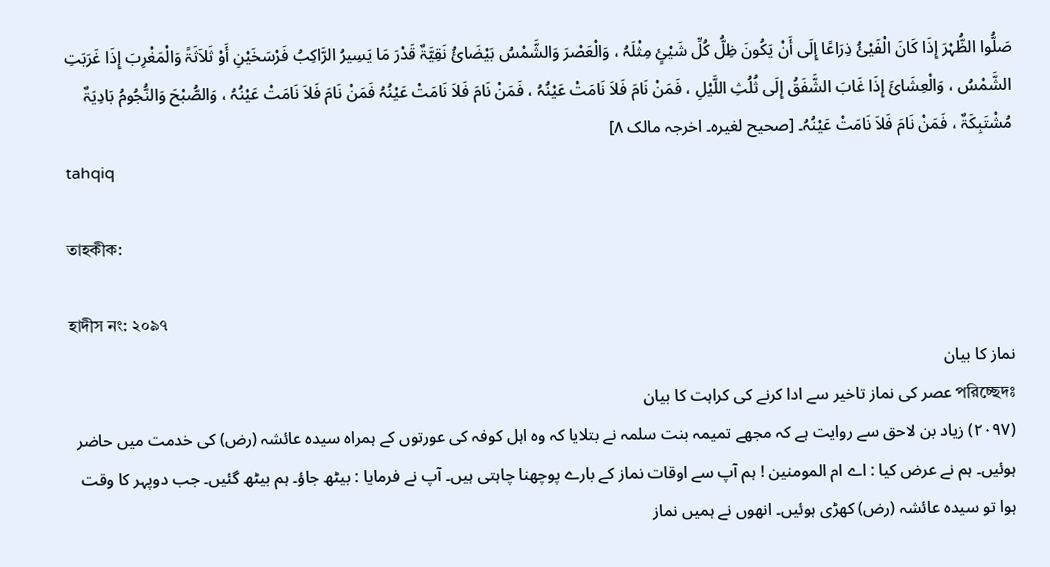صَلُّوا الظُّہْرَ إِذَا کَانَ الْفَیْئُ ذِرَاعًا إِلَی أَنْ یَکُونَ ظِلُّ کُلِّ شَیْئٍ مِثْلَہُ ، وَالْعَصْرَ وَالشَّمْسُ بَیْضَائُ نَقِیَّۃٌ قَدْرَ مَا یَسِیرُ الرَّاکِبُ فَرْسَخَیْنِ أَوْ ثَلاَثَۃً وَالْمَغْرِبَ إِذَا غَرَبَتِ الشَّمْسُ ، وَالْعِشَائَ إِذَا غَابَ الشَّفَقُ إِلَی ثُلُثِ اللَّیْلِ ، فَمَنْ نَامَ فَلاَ نَامَتْ عَیْنُہُ ، فَمَنْ نَامَ فَلاَ نَامَتْ عَیْنُہُ فَمَنْ نَامَ فَلاَ نَامَتْ عَیْنُہُ ، وَالصُّبْحَ وَالنُّجُومُ بَادِیَۃٌ مُشْتَبِکَۃٌ ، فَمَنْ نَامَ فَلاَ نَامَتْ عَیْنُہُ۔ [صحیح لغیرہ۔ اخرجہ مالک ۸]
tahqiq

তাহকীক:

হাদীস নং: ২০৯৭
نماز کا بیان
পরিচ্ছেদঃ عصر کی نماز تاخیر سے ادا کرنے کی کراہت کا بیان
(٢٠٩٧) زیاد بن لاحق سے روایت ہے کہ مجھے تمیمہ بنت سلمہ نے بتلایا کہ وہ اہل کوفہ کی عورتوں کے ہمراہ سیدہ عائشہ (رض) کی خدمت میں حاضر ہوئیں۔ ہم نے عرض کیا : اے ام المومنین ! ہم آپ سے اوقات نماز کے بارے پوچھنا چاہتی ہیں۔ آپ نے فرمایا : بیٹھ جاؤ۔ ہم بیٹھ گئیں۔ جب دوپہر کا وقت ہوا تو سیدہ عائشہ (رض) کھڑی ہوئیں۔ انھوں نے ہمیں نماز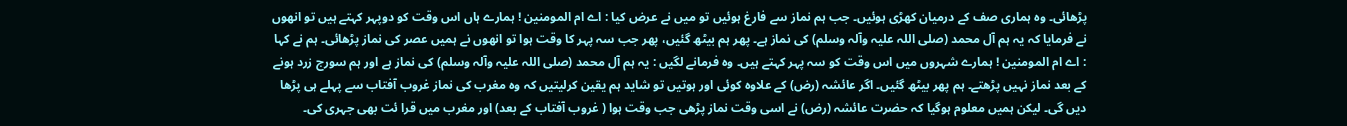پڑھائی۔ وہ ہماری صف کے درمیان کھڑی ہوئیں۔ جب ہم نماز سے فارغ ہوئیں تو میں نے عرض کیا : اے ام المومنین ! ہمارے ہاں اس وقت کو دوپہر کہتے ہیں تو انھوں نے فرمایا کہ یہ ہم آل محمد (صلی اللہ علیہ وآلہ وسلم) کی نماز ہے۔ پھر ہم بیٹھ گئیں، پھر جب سہ پہر کا وقت ہوا تو انھوں نے ہمیں عصر کی نماز پڑھائی۔ ہم نے کہا : اے ام المومنین ! ہمارے شہروں میں اس وقت کو سہ پہر کہتے ہیں۔ وہ فرمانے لگیں : یہ ہم آل محمد (صلی اللہ علیہ وآلہ وسلم) کی نماز ہے اور ہم سورج زرد ہونے کے بعد نماز نہیں پڑھتے۔ ہم پھر بیٹھ گئیں۔ اگر عائشہ (رض) کے علاوہ کوئی اور ہوتیں تو شاید ہم یقین کرلیتیں کہ وہ مغرب کی نماز غروب آفتاب سے پہلے ہی پڑھا دیں گی۔ لیکن ہمیں معلوم ہوگیا کہ حضرت عائشہ (رض) نے اسی وقت نماز پڑھی جب وقت ہوا ( غروب آفتاب کے بعد) اور مغرب میں قرا ئت بھی جہری کی۔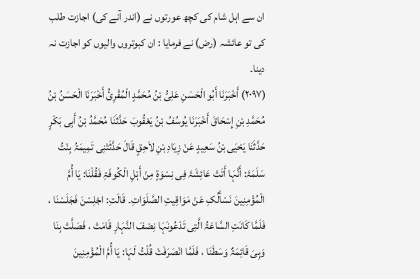ان سے اہل شام کی کچھ عورتوں نے (اندر آنے کی) اجازت طلب کی تو عائشہ (رض) نے فرمایا : ان کبوتروں والیوں کو اجازت نہ دینا۔
(۲۰۹۷) أَخْبَرَنَا أَبُو الْحَسَنِ عَلِیُّ بْنُ مُحَمَّدٍ الْمُقْرِئُ أَخْبَرَنَا الْحَسَنُ بْنُ مُحَمَّدِ بْنِ إِسْحَاقَ أَخْبَرَنَا یُوسُفُ بْنُ یَعْقُوبَ حَدَّثَنَا مُحَمَّدُ بْنُ أَبِی بَکْرٍ حَدَّثَنَا یَحْیَی بْنُ سَعِیدٍ عَنْ زِیَادِ بْنِ لاَحِقٍ قَالَ حَدَّثَتْنِی تَمِیمَۃُ بِنْتُ سَلَمَۃَ: أَنَّہَا أَتَتْ عَائِشَۃَ فِی نِسْوَۃٍ مِنْ أَہْلِ الْکُوفَۃِ فَقُلْنَا: یَا أُمَّ الْمُؤْمِنِینَ نَسْأَلُکِ عَنْ مَوَاقِیتِ الصَّلَوَاتِ۔ قَالَتِ: اجْلِسْنَ فَجَلَسْنَا ، فَلَمَّا کَانَتِ السَّاعَۃُ الَّتِی تَدْعُونَہَا نِصْفَ النَّہَارِ قَامَتْ ، فَصَلَّتْ بِنَا وَہِیَ قَائِمَۃٌ وَسَطَنَا ، فَلَمَّا انْصَرَفَتْ قُلْتُ لَہَا: یَا أُمَّ الْمُؤْمِنِینَ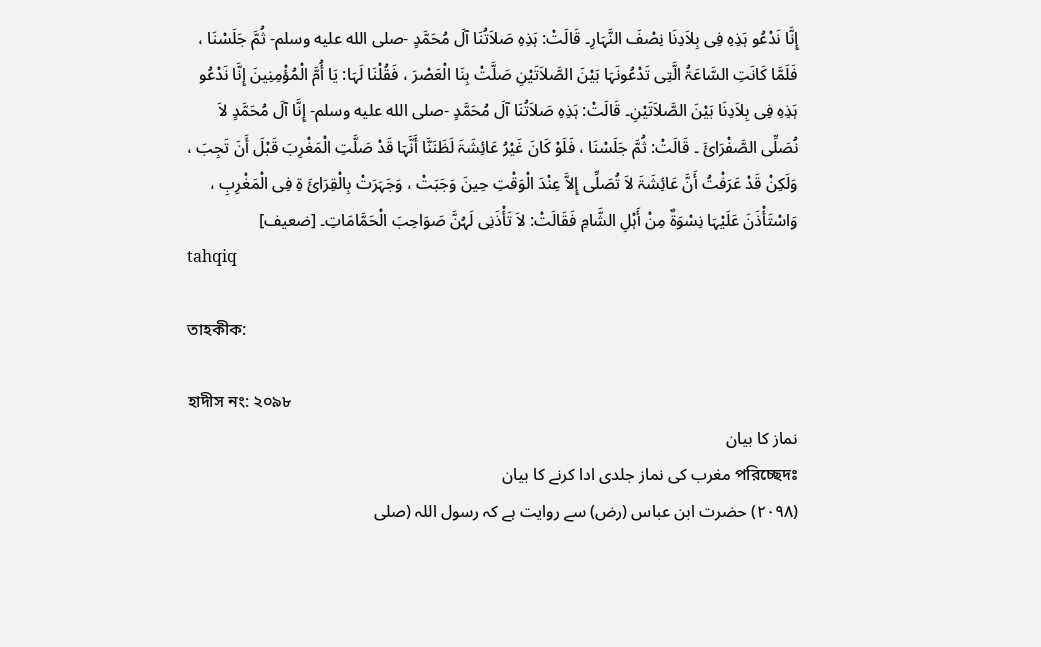إِنَّا نَدْعُو ہَذِہِ فِی بِلاَدِنَا نِصْفَ النَّہَارِ۔ قَالَتْ: ہَذِہِ صَلاَتُنَا آلَ مُحَمَّدٍ -صلى الله عليه وسلم- ثُمَّ جَلَسْنَا ، فَلَمَّا کَانَتِ السَّاعَۃُ الَّتِی تَدْعُونَہَا بَیْنَ الصَّلاَتَیْنِ صَلَّتْ بِنَا الْعَصْرَ ، فَقُلْنَا لَہَا: یَا أُمَّ الْمُؤْمِنِینَ إِنَّا نَدْعُو ہَذِہِ فِی بِلاَدِنَا بَیْنَ الصَّلاَتَیْنِ۔ قَالَتْ: ہَذِہِ صَلاَتُنَا آلَ مُحَمَّدٍ -صلى الله عليه وسلم- إِنَّا آلَ مُحَمَّدٍ لاَ نُصَلِّی الصَّفْرَائَ ۔ قَالَتْ: ثُمَّ جَلَسْنَا ، فَلَوْ کَانَ غَیْرُ عَائِشَۃَ لَظَنَنَّا أَنَّہَا قَدْ صَلَّتِ الْمَغْرِبَ قَبْلَ أَنَ تَجِبَ ، وَلَکِنْ قَدْ عَرَفْتُ أَنَّ عَائِشَۃَ لاَ تُصَلِّی إِلاَّ عِنْدَ الْوَقْتِ حِینَ وَجَبَتْ ، وَجَہَرَتْ بِالْقِرَائَ ۃِ فِی الْمَغْرِبِ ، وَاسْتَأْذَنَ عَلَیْہَا نِسْوَۃٌ مِنْ أَہْلِ الشَّامِ فَقَالَتْ: لاَ تَأْذَنِی لَہُنَّ صَوَاحِبَ الْحَمَّامَاتِ۔ [ضعیف]
tahqiq

তাহকীক:

হাদীস নং: ২০৯৮
نماز کا بیان
পরিচ্ছেদঃ مغرب کی نماز جلدی ادا کرنے کا بیان
(٢٠٩٨) حضرت ابن عباس (رض) سے روایت ہے کہ رسول اللہ (صلی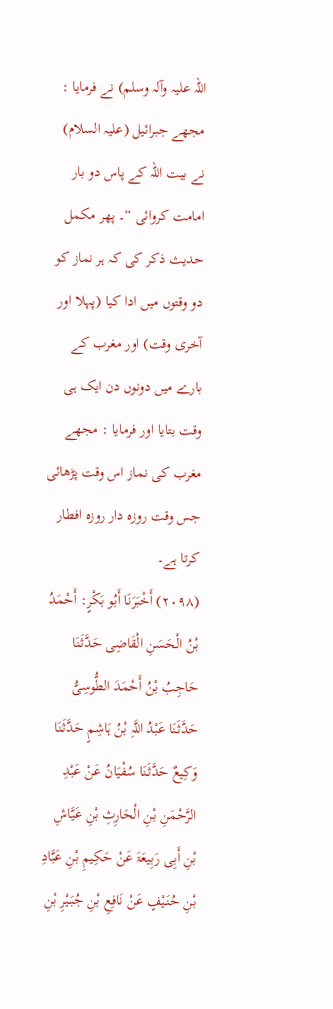اللہ علیہ وآلہ وسلم) نے فرمایا : مجھے جبرائیل (علیہ السلام) نے بیت اللہ کے پاس دو بار امامت کروائی “۔ پھر مکمل حدیث ذکر کی کہ ہر نماز کو دو وقتوں میں ادا کیا (پہلا اور آخری وقت) اور مغرب کے بارے میں دونوں دن ایک ہی وقت بتایا اور فرمایا : مجھے مغرب کی نماز اس وقت پڑھائی جس وقت روزہ دار روزہ افطار کرتا ہے۔
(۲۰۹۸) أَخْبَرَنَا أَبُو بَکْرٍ: أَحْمَدُ بْنُ الْحَسَنِ الْقَاضِی حَدَّثَنَا حَاجِبُ بْنُ أَحْمَدَ الطُّوسِیُّ حَدَّثَنَا عَبْدُ اللَّہِ بْنُ ہَاشِمٍ حَدَّثَنَا وَکِیعٌ حَدَّثَنَا سُفْیَانُ عَنْ عَبْدِ الرَّحْمَنِ بْنِ الْحَارِثِ بْنِ عَیَّاشِ بْنِ أَبِی رَبِیعَۃَ عَنْ حَکِیمِ بْنِ عَبَّادِ بْنِ حُنَیْفٍ عَنْ نَافِعِ بْنِ جُبَیْرِ بْنِ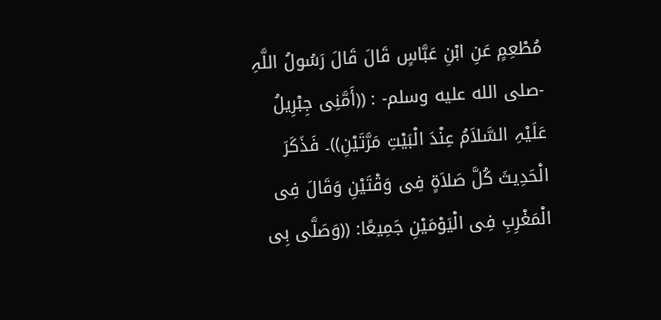مُطْعِمٍ عَنِ ابْنِ عَبَّاسٍ قَالَ قَالَ رَسُولُ اللَّہِ -صلى الله عليه وسلم- : ((أَمَّنِی جِبْرِیلُ عَلَیْہِ السَّلاَمُ عِنْدَ الْبَیْتِ مَرَّتَیْنِ))۔ فَذَکَرَ الْحَدِیثَ کُلَّ صَلاَۃٍ فِی وَقْتَیْنِ وَقَالَ فِی الْمَغْرِبِ فِی الْیَوْمَیْنِ جَمِیعًا: ((وَصَلَّی بِی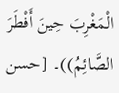الْمَغْرِبَ حِینَ أَفْطَرَ الصَّائِمُ))۔ [حسن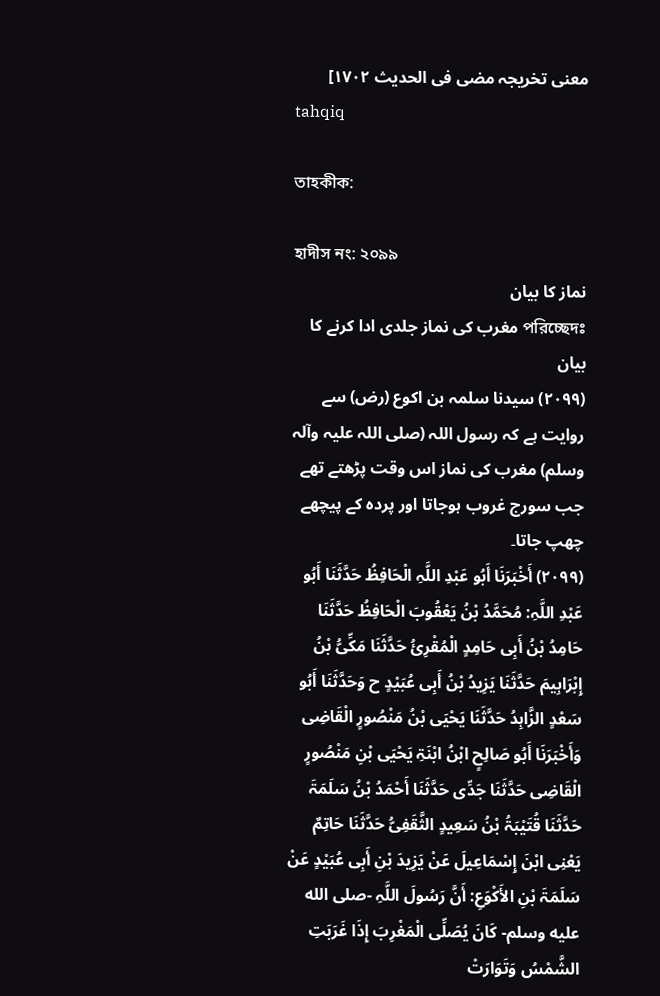معنی تخریجہ مضی فی الحدیث ۱۷۰۲]
tahqiq

তাহকীক:

হাদীস নং: ২০৯৯
نماز کا بیان
পরিচ্ছেদঃ مغرب کی نماز جلدی ادا کرنے کا بیان
(٢٠٩٩) سیدنا سلمہ بن اکوع (رض) سے روایت ہے کہ رسول اللہ (صلی اللہ علیہ وآلہ وسلم) مغرب کی نماز اس وقت پڑھتے تھے جب سورج غروب ہوجاتا اور پردہ کے پیچھے چھپ جاتا۔
(۲۰۹۹) أَخْبَرَنَا أَبُو عَبْدِ اللَّہِ الْحَافِظُ حَدَّثَنَا أَبُو عَبْدِ اللَّہِ: مُحَمَّدُ بْنُ یَعْقُوبَ الْحَافِظُ حَدَّثَنَا حَامِدُ بْنُ أَبِی حَامِدٍ الْمُقْرِئُ حَدَّثَنَا مَکِّیُّ بْنُ إِبْرَاہِیمَ حَدَّثَنَا یَزِیدُ بْنُ أَبِی عُبَیْدٍ ح وَحَدَّثَنَا أَبُو سَعْدٍ الزَّاہِدُ حَدَّثَنَا یَحْیَی بْنُ مَنْصُورٍ الْقَاضِی وَأَخْبَرَنَا أَبُو صَالِحٍ ابْنُ ابْنَۃِ یَحْیَی بْنِ مَنْصُورٍ الْقَاضِی حَدَّثَنَا جَدِّی حَدَّثَنَا أَحْمَدُ بْنُ سَلَمَۃَ حَدَّثَنَا قُتَیْبَۃُ بْنُ سَعِیدٍ الثَّقَفِیُّ حَدَّثَنَا حَاتِمٌ یَعْنِی ابْنَ إِسْمَاعِیلَ عَنْ یَزِیدَ بْنِ أَبِی عُبَیْدٍ عَنْ سَلَمَۃَ بْنِ الأَکْوَعِ: أَنَّ رَسُولَ اللَّہِ -صلى الله عليه وسلم- کَانَ یُصَلِّی الْمَغْرِبَ إِذَا غَرَبَتِ الشَّمْسُ وَتَوَارَتْ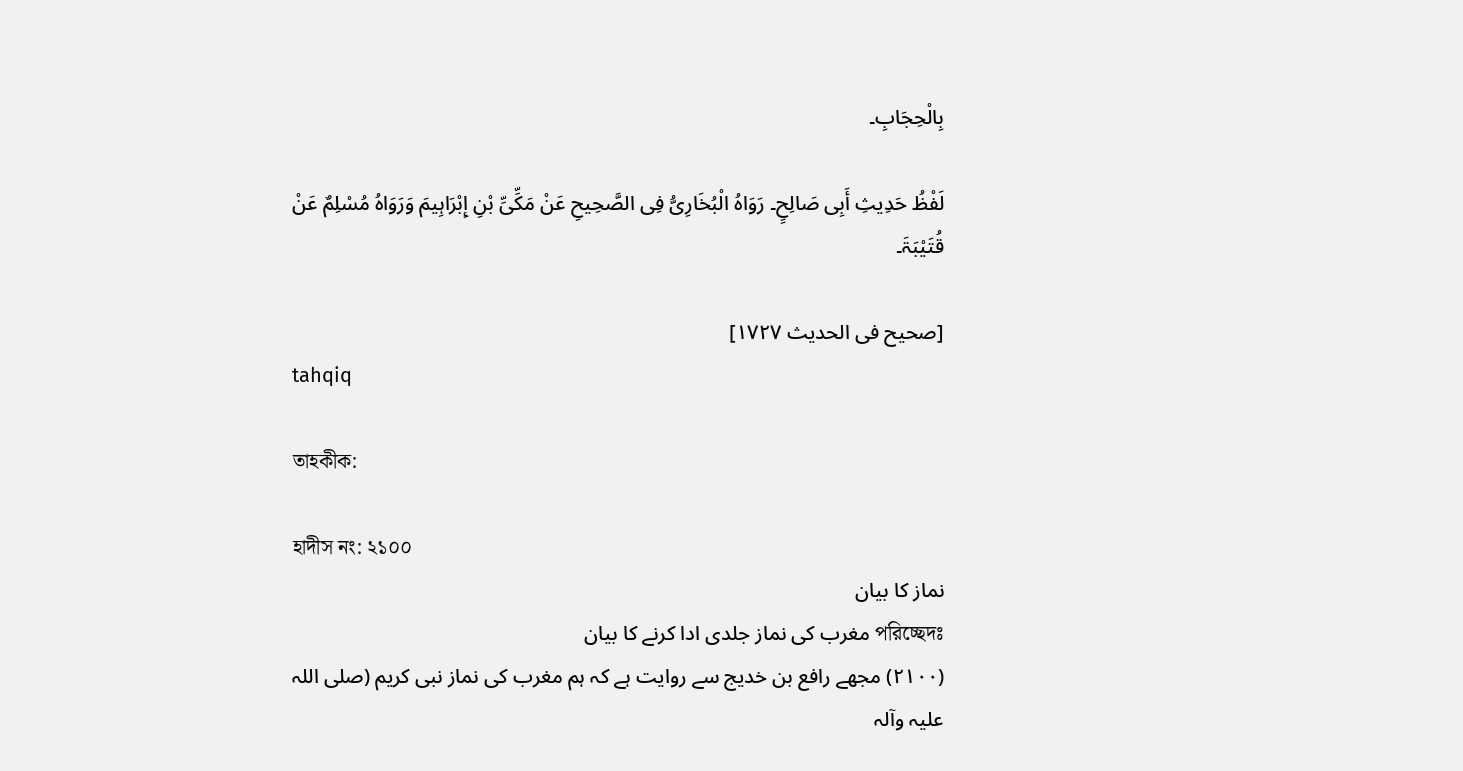بِالْحِجَابِ۔

لَفْظُ حَدِیثِ أَبِی صَالِحٍ۔ رَوَاہُ الْبُخَارِیُّ فِی الصَّحِیحِ عَنْ مَکِّیِّ بْنِ إِبْرَاہِیمَ وَرَوَاہُ مُسْلِمٌ عَنْ قُتَیْبَۃَ۔

[صحیح فی الحدیث ۱۷۲۷]
tahqiq

তাহকীক:

হাদীস নং: ২১০০
نماز کا بیان
পরিচ্ছেদঃ مغرب کی نماز جلدی ادا کرنے کا بیان
(٢١٠٠) مجھے رافع بن خدیج سے روایت ہے کہ ہم مغرب کی نماز نبی کریم (صلی اللہ علیہ وآلہ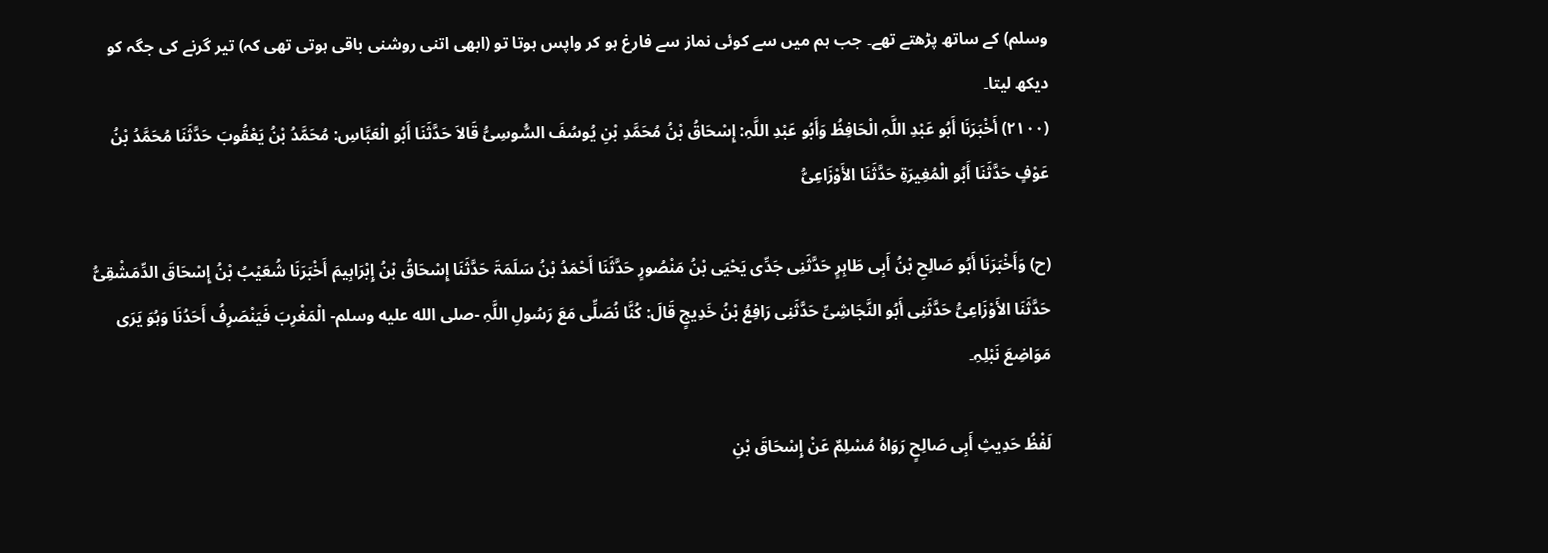وسلم) کے ساتھ پڑھتے تھے۔ جب ہم میں سے کوئی نماز سے فارغ ہو کر واپس ہوتا تو (ابھی اتنی روشنی باقی ہوتی تھی کہ) تیر گرنے کی جگہ کو دیکھ لیتا۔
(۲۱۰۰) أَخْبَرَنَا أَبُو عَبْدِ اللَّہِ الْحَافِظُ وَأَبُو عَبْدِ اللَّہِ: إِسْحَاقُ بْنُ مُحَمَّدِ بْنِ یُوسُفَ السُّوسِیُّ قَالاَ حَدَّثَنَا أَبُو الْعَبَّاسِ: مُحَمَّدُ بْنُ یَعْقُوبَ حَدَّثَنَا مُحَمَّدُ بْنُ عَوْفٍ حَدَّثَنَا أَبُو الْمُغِیرَۃِ حَدَّثَنَا الأَوْزَاعِیُّ

(ح) وَأَخْبَرَنَا أَبُو صَالِحِ بْنُ أَبِی طَاہِرٍ حَدَّثَنِی جَدِّی یَحْیَی بْنُ مَنْصُورٍ حَدَّثَنَا أَحْمَدُ بْنُ سَلَمَۃَ حَدَّثَنَا إِسْحَاقُ بْنُ إِبْرَاہِیمَ أَخْبَرَنَا شُعَیْبُ بْنُ إِسْحَاقَ الدِّمَشْقِیُّ حَدَّثَنَا الأَوْزَاعِیُّ حَدَّثَنِی أَبُو النَّجَاشِیِّ حَدَّثَنِی رَافِعُ بْنُ خَدِیجٍ قَالَ: کُنَّا نُصَلِّی مَعَ رَسُولِ اللَّہِ -صلى الله عليه وسلم- الْمَغْرِبَ فَیَنْصَرِفُ أَحَدُنَا وَہُوَ یَرَی مَوَاضِعَ نَبْلِہِ۔

لَفْظُ حَدِیثِ أَبِی صَالِحٍ رَوَاہُ مُسْلِمٌ عَنْ إِسْحَاقَ بْنِ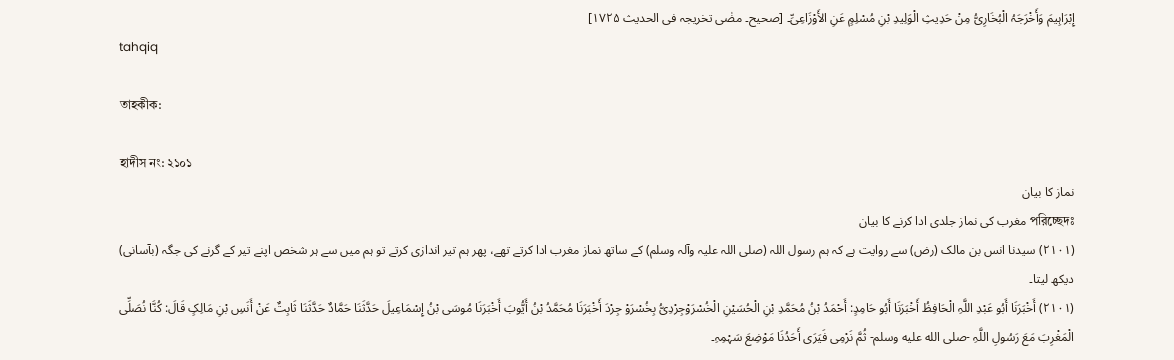إِبْرَاہِیمَ وَأَخْرَجَہُ الْبُخَارِیُّ مِنْ حَدِیثِ الْوَلِیدِ بْنِ مُسْلِمٍ عَنِ الأَوْزَاعِیِّ۔ [صحیح۔ مضٰی تخریجہ فی الحدیث ۱۷۲۵]
tahqiq

তাহকীক:

হাদীস নং: ২১০১
نماز کا بیان
পরিচ্ছেদঃ مغرب کی نماز جلدی ادا کرنے کا بیان
(٢١٠١) سیدنا انس بن مالک (رض) سے روایت ہے کہ ہم رسول اللہ (صلی اللہ علیہ وآلہ وسلم) کے ساتھ نماز مغرب ادا کرتے تھے، پھر ہم تیر اندازی کرتے تو ہم میں سے ہر شخص اپنے تیر کے گرنے کی جگہ (بآسانی) دیکھ لیتا۔
(۲۱۰۱) أَخْبَرَنَا أَبُو عَبْدِ اللَّہِ الْحَافِظُ أَخْبَرَنَا أَبُو حَامِدٍ: أَحْمَدُ بْنُ مُحَمَّدِ بْنِ الْحُسَیْنِ الْخُسْرَوْجِرْدِیُّ بِخُسْرَوْ جِرْدَ أَخْبَرَنَا مُحَمَّدُ بْنُ أَیُّوبَ أَخْبَرَنَا مُوسَی بْنُ إِسْمَاعِیلَ حَدَّثَنَا حَمَّادٌ حَدَّثَنَا ثَابِتٌ عَنْ أَنَسِ بْنِ مَالِکٍ قَالَ: کُنَّا نُصَلِّی الْمَغْرِبَ مَعَ رَسُولِ اللَّہِ -صلى الله عليه وسلم- ثُمَّ نَرْمِی فَیَرَی أَحَدُنَا مَوْضِعَ سَہْمِہِ۔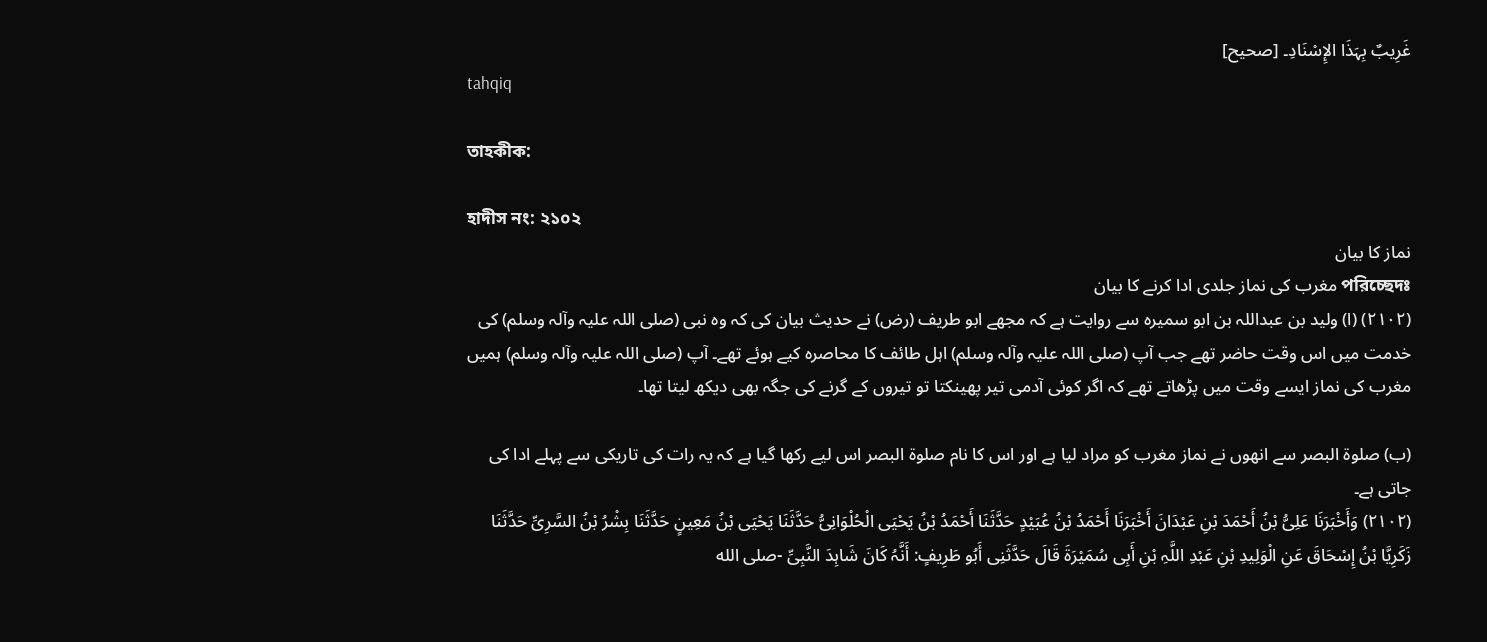غَرِیبٌ بِہَذَا الإِسْنَادِ۔ [صحیح]
tahqiq

তাহকীক:

হাদীস নং: ২১০২
نماز کا بیان
পরিচ্ছেদঃ مغرب کی نماز جلدی ادا کرنے کا بیان
(٢١٠٢) (ا) ولید بن عبداللہ بن ابو سمیرہ سے روایت ہے کہ مجھے ابو طریف (رض) نے حدیث بیان کی کہ وہ نبی (صلی اللہ علیہ وآلہ وسلم) کی خدمت میں اس وقت حاضر تھے جب آپ (صلی اللہ علیہ وآلہ وسلم) اہل طائف کا محاصرہ کیے ہوئے تھے۔ آپ (صلی اللہ علیہ وآلہ وسلم) ہمیں مغرب کی نماز ایسے وقت میں پڑھاتے تھے کہ اگر کوئی آدمی تیر پھینکتا تو تیروں کے گرنے کی جگہ بھی دیکھ لیتا تھا۔

(ب) صلوۃ البصر سے انھوں نے نماز مغرب کو مراد لیا ہے اور اس کا نام صلوۃ البصر اس لیے رکھا گیا ہے کہ یہ رات کی تاریکی سے پہلے ادا کی جاتی ہے۔
(۲۱۰۲) وَأَخْبَرَنَا عَلِیُّ بْنُ أَحْمَدَ بْنِ عَبْدَانَ أَخْبَرَنَا أَحْمَدُ بْنُ عُبَیْدٍ حَدَّثَنَا أَحْمَدُ بْنُ یَحْیَی الْحُلْوَانِیُّ حَدَّثَنَا یَحْیَی بْنُ مَعِینٍ حَدَّثَنَا بِشْرُ بْنُ السَّرِیِّ حَدَّثَنَا زَکَرِیَّا بْنُ إِسْحَاقَ عَنِ الْوَلِیدِ بْنِ عَبْدِ اللَّہِ بْنِ أَبِی سُمَیْرَۃَ قَالَ حَدَّثَنِی أَبُو طَرِیفٍ: أَنَّہُ کَانَ شَاہِدَ النَّبِیِّ -صلى الله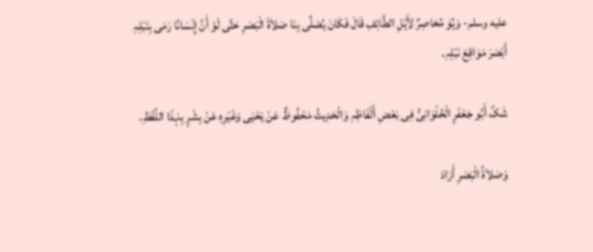عليه وسلم- وَہُوَ مُحَاصِرٌ لأَہْلِ الطَّائِفِ قَالَ فَکَانَ یُصَلِّی بِنَا صَلاَۃَ الْبَصَرِ حَتَّی لَوْ أَنَّ إِنْسَانًا رَمَی بِنَبْلِہِ أَبْصَرَ مَوَاقِعَ نَبْلِہِ۔

شَکَّ أَبُو جَعْفَرٍ الْحُلْوَانِیُّ فِی بَعْضِ أَلْفَاظِہِ وَالْحَدِیثُ مَحْفُوظٌ عَنْ یَحْیَی وَغَیْرِہِ عَنْ بِشْرٍ بِہَذَا اللَّفْظِ۔

وَصَلاَۃُ الْبَصَرِ أَرَادَ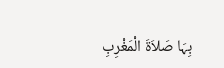بِہَا صَلاَۃَ الْمَغْرِبِ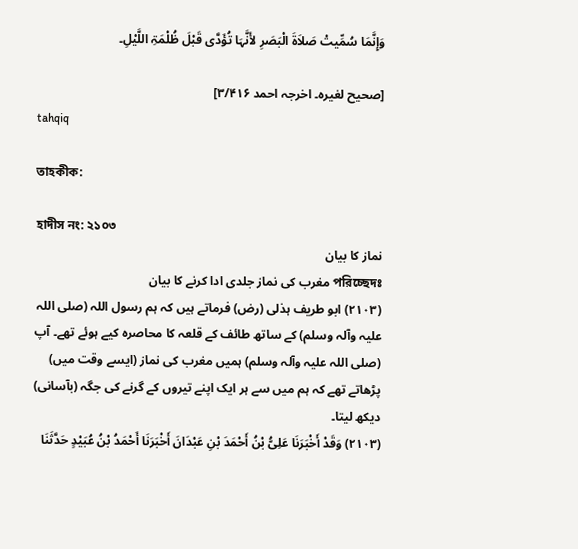وَإِنَّمَا سُمِّیتْ صَلاَۃَ الْبَصَرِ لأَنَّہَا تُؤَدَّی قَبْلَ ظُلْمَۃِ اللَّیْلِ۔

[صحیح لغیرہ۔ اخرجہ احمد ۳/۴۱۶]
tahqiq

তাহকীক:

হাদীস নং: ২১০৩
نماز کا بیان
পরিচ্ছেদঃ مغرب کی نماز جلدی ادا کرنے کا بیان
(٢١٠٣) ابو طریف ہذلی (رض) فرماتے ہیں کہ ہم رسول اللہ (صلی اللہ علیہ وآلہ وسلم) کے ساتھ طائف کے قلعہ کا محاصرہ کیے ہوئے تھے۔ آپ (صلی اللہ علیہ وآلہ وسلم) ہمیں مغرب کی نماز (ایسے وقت میں) پڑھاتے تھے کہ ہم میں سے ہر ایک اپنے تیروں کے گرنے کی جگہ (بآسانی) دیکھ لیتا۔
(۲۱۰۳) وَقَدْ أَخْبَرَنَا عَلِیُّ بْنُ أَحْمَدَ بْنِ عَبْدَانَ أَخْبَرَنَا أَحْمَدُ بْنُ عُبَیْدٍ حَدَّثَنَا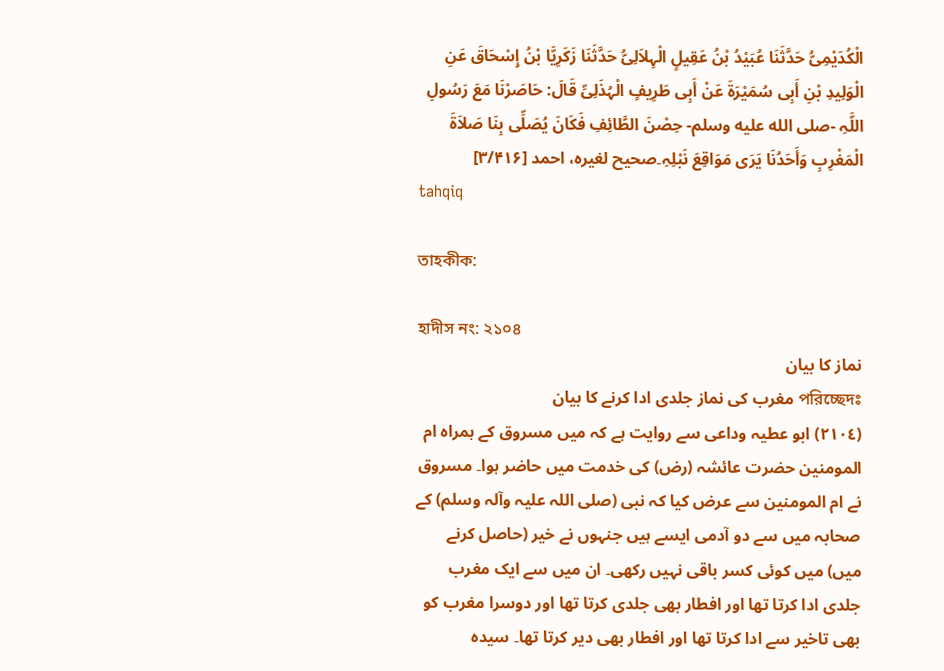الْکُدَیْمِیُّ حَدَّثَنَا عُبَیْدُ بْنُ عَقِیلٍ الْہِلاَلِیُّ حَدَّثَنَا زَکَرِیَّا بْنُ إِسْحَاقَ عَنِ الْوَلِیدِ بْنِ أَبِی سُمَیْرَۃَ عَنْ أَبِی طَرِیفٍ الْہُذَلِیِّ قَالَ: حَاصَرْنَا مَعَ رَسُولِ اللَّہِ -صلى الله عليه وسلم- حِصْنَ الطَّائِفِ فَکَانَ یُصَلِّی بِنَا صَلاَۃَ الْمَغْرِبِ وَأَحَدُنَا یَرَی مَوَاقِعَ نَبْلِہِ۔صحیح لغیرہ، احمد [۳/۴۱۶]
tahqiq

তাহকীক:

হাদীস নং: ২১০৪
نماز کا بیان
পরিচ্ছেদঃ مغرب کی نماز جلدی ادا کرنے کا بیان
(٢١٠٤) ابو عطیہ وداعی سے روایت ہے کہ میں مسروق کے ہمراہ ام المومنین حضرت عائشہ (رض) کی خدمت میں حاضر ہوا۔ مسروق نے ام المومنین سے عرض کیا کہ نبی (صلی اللہ علیہ وآلہ وسلم) کے صحابہ میں سے دو آدمی ایسے ہیں جنہوں نے خیر (حاصل کرنے میں) میں کوئی کسر باقی نہیں رکھی۔ ان میں سے ایک مغرب جلدی ادا کرتا تھا اور افطار بھی جلدی کرتا تھا اور دوسرا مغرب کو بھی تاخیر سے ادا کرتا تھا اور افطار بھی دیر کرتا تھا۔ سیدہ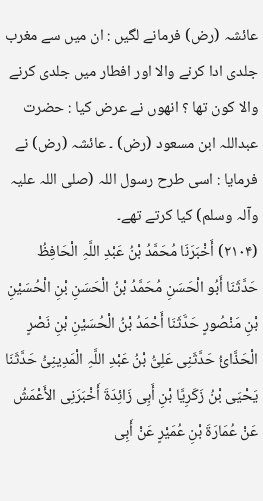عائشہ (رض) فرمانے لگیں : ان میں سے مغرب جلدی ادا کرنے والا اور افطار میں جلدی کرنے والا کون تھا ؟ انھوں نے عرض کیا : حضرت عبداللہ ابن مسعود (رض) ۔ عائشہ (رض) نے فرمایا : اسی طرح رسول اللہ (صلی اللہ علیہ وآلہ وسلم) کیا کرتے تھے۔
(۲۱۰۴) أَخْبَرَنَا مُحَمَّدُ بْنُ عَبْدِ اللَّہِ الْحَافِظُ حَدَّثَنَا أَبُو الْحَسَنِ مُحَمَّدُ بْنُ الْحَسَنِ بْنِ الْحُسَیْنِ بْنِ مَنْصُورٍ حَدَّثَنَا أَحْمَدُ بْنُ الْحُسَیْنِ بْنِ نَصْرٍ الْحَذَّائُ حَدَّثَنِی عَلِیُّ بْنُ عَبْدِ اللَّہِ الْمَدِینِیُّ حَدَّثَنَا یَحْیَی بْنُ زَکَرِیَّا بْنِ أَبِی زَائِدَۃَ أَخْبَرَنِی الأَعْمَشُ عَنْ عُمَارَۃَ بْنِ عُمَیْرٍ عَنْ أَبِی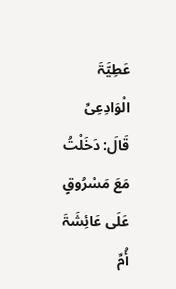عَطِیَّۃَ الْوَادِعِیِّ قَالَ: دَخَلْتُ مَعَ مَسْرُوقٍ عَلَی عَائِشَۃَ أُمِّ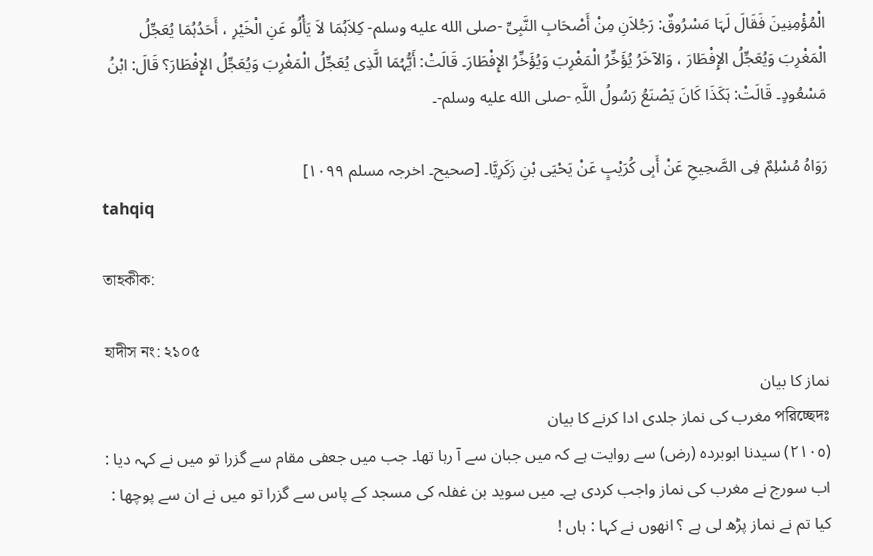الْمُؤْمِنِینَ فَقَالَ لَہَا مَسْرُوقٌ: رَجُلاَنِ مِنْ أَصْحَابِ النَّبِیِّ -صلى الله عليه وسلم- کِلاَہُمَا لاَ یَأْلُو عَنِ الْخَیْرِ ، أَحَدُہُمَا یُعَجِّلُ الْمَغْرِبَ وَیُعَجِّلُ الإِفْطَارَ ، وَالآخَرُ یُؤَخِّرُ الْمَغْرِبَ وَیُؤَخِّرُ الإِفْطَارَ۔ قَالَتْ: أَیُّہُمَا الَّذِی یُعَجِّلُ الْمَغْرِبَ وَیُعَجِّلُ الإِفْطَارَ؟ قَالَ: ابْنُ مَسْعُودٍ۔ قَالَتْ: ہَکَذَا کَانَ یَصْنَعُ رَسُولُ اللَّہِ -صلى الله عليه وسلم-۔

رَوَاہُ مُسْلِمٌ فِی الصَّحِیحِ عَنْ أَبِی کُرَیْبٍ عَنْ یَحْیَی بْنِ زَکَرِیَّا۔ [صحیح۔ اخرجہ مسلم ۱۰۹۹]
tahqiq

তাহকীক:

হাদীস নং: ২১০৫
نماز کا بیان
পরিচ্ছেদঃ مغرب کی نماز جلدی ادا کرنے کا بیان
(٢١٠٥) سیدنا ابوبردہ (رض) سے روایت ہے کہ میں جبان سے آ رہا تھا۔ جب میں جعفی مقام سے گزرا تو میں نے کہہ دیا : اب سورج نے مغرب کی نماز واجب کردی ہے۔ میں سوید بن غفلہ کی مسجد کے پاس سے گزرا تو میں نے ان سے پوچھا : کیا تم نے نماز پڑھ لی ہے ؟ انھوں نے کہا : ہاں !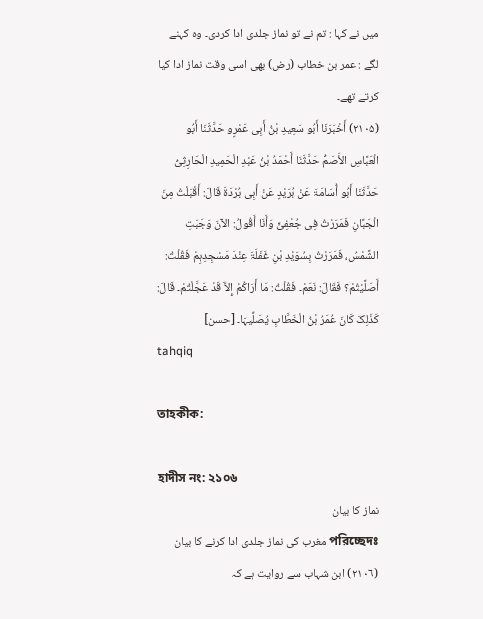میں نے کہا : تم نے تو نماز جلدی ادا کردی۔ وہ کہنے لگے : عمر بن خطاب (رض) بھی اسی وقت نماز ادا کیا کرتے تھے۔
(۲۱۰۵) أَخْبَرَنَا أَبُو سَعِیدِ بْنُ أَبِی عَمْرٍو حَدَّثَنَا أَبُو الْعَبَّاسِ الأَصَمُّ حَدَّثَنَا أَحْمَدُ بْنُ عَبْدِ الْحَمِیدِ الْحَارِثِیُّ حَدَّثَنَا أَبُو أُسَامَۃَ عَنْ بُرَیْدٍ عَنْ أَبِی بُرْدَۃَ قَالَ: أَقْبَلْتُ مِنَ الْجَبَّانِ فَمَرَرْتُ فِی جُعْفِیٍّ وَأَنَا أَقُولُ: الآنَ وَجَبَتِ الشَّمْسُ، فَمَرَرْتُ بِسُوَیْدِ بْنِ غَفَلَۃَ عِنْدَ مَسْجِدِہِمْ فَقُلْتُ: أَصَلَّیْتُمْ؟ فَقَالَ: نَعَمْ۔ فَقُلْتُ: مَا أَرَاکُمْ إِلاَّ قَدْ عَجَّلْتُمْ۔ قَالَ: کَذَلِکَ کَانَ عُمَرُ بْنُ الْخَطَّابِ یُصَلِّیہَا۔ [حسن]
tahqiq

তাহকীক:

হাদীস নং: ২১০৬
نماز کا بیان
পরিচ্ছেদঃ مغرب کی نماز جلدی ادا کرنے کا بیان
(٢١٠٦) ابن شہاب سے روایت ہے کہ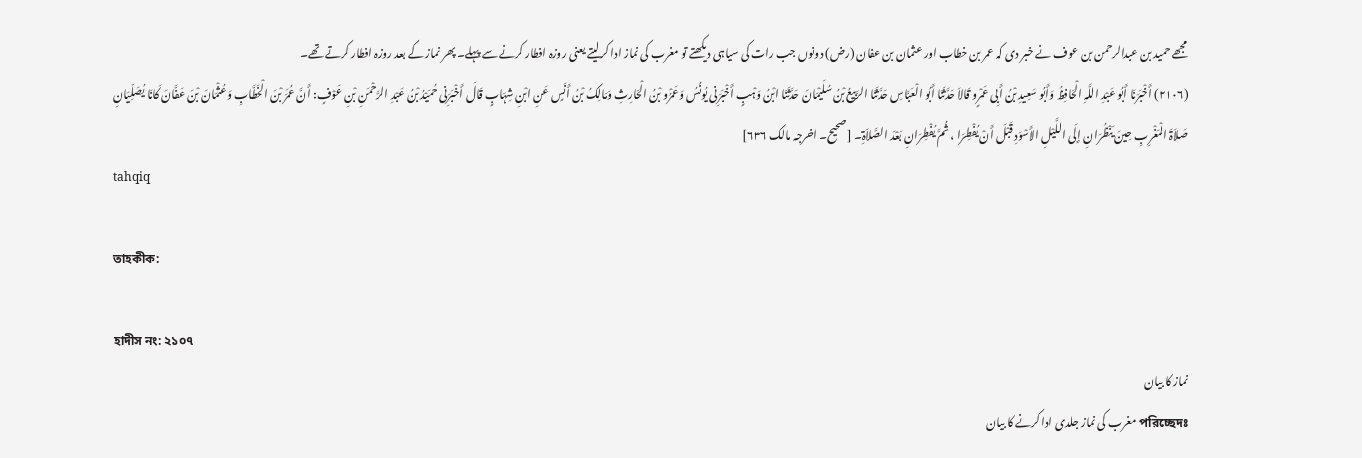مجھے حمید بن عبدالرحمن بن عوف نے خبر دی کہ عمر بن خطاب اور عثمان بن عفان (رض) دونوں جب رات کی سیاہی دیکھتے تو مغرب کی نماز ادا کرلیتے یعنی روزہ افطار کرنے سے پہلے۔ پھر نماز کے بعد روزہ افطار کرتے تھے۔
(۲۱۰۶) أَخْبَرَنَا أَبُو عَبْدِ اللَّہِ الْحَافِظُ وَأَبُو سَعِیدِ بْنُ أَبِی عَمْرٍو قَالاَ حَدَّثَنَا أَبُو الْعَبَّاسِ حَدَّثَنَا الرَّبِیعُ بْنُ سُلَیْمَانَ حَدَّثَنَا ابْنُ وَہْبٍ أَخْبَرَنِی یُونُسُ وَعَمْرُو بْنُ الْحَارِثِ وَمَالِکُ بْنُ أَنَسٍ عَنِ ابْنِ شِہَابٍ قَالَ أَخْبَرَنِی حُمَیْدُ بْنُ عَبْدِ الرَّحْمَنِ بْنِ عَوْفٍ: أَنَّ عُمَرَ بْنَ الْخَطَّابِ وَعُثْمَانَ بْنَ عَفَّانَ کَانَا یُصَلِّیَانِ صَلاَۃَ الْمَغْرِبِ حِینَ یَنْظُرَانِ إِلَی اللَّیْلِ الأَسْوَدِ قَبْلَ أَنْ یُفْطِرَا ، ثُمَّ یُفْطِرَانِ بَعْدَ الصَّلاَۃِ۔ [صحیح۔ اخرجہ مالک ۶۳۶]
tahqiq

তাহকীক:

হাদীস নং: ২১০৭
نماز کا بیان
পরিচ্ছেদঃ مغرب کی نماز جلدی ادا کرنے کا بیان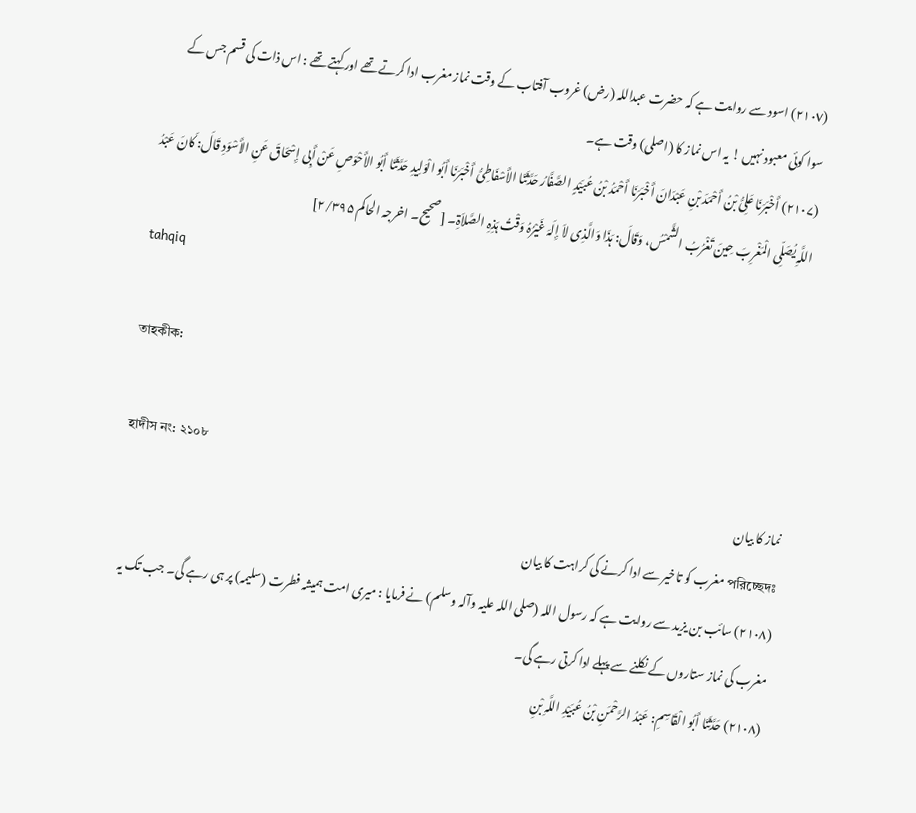(٢١٠٧) اسود سے روایت ہے کہ حضرت عبداللہ (رض) غروب آفتاب کے وقت نماز مغرب ادا کرتے تھے اور کہتے تھے : اس ذات کی قسم جس کے سوا کوئی معبود نہیں ! یہ اس نماز کا (اصلی) وقت ہے۔
(۲۱۰۷) أَخْبَرَنَا عَلِیُّ بْنُ أَحْمَدَ بْنِ عَبْدَانَ أَخْبَرَنَا أَحْمَدُ بْنُ عُبَیْدٍ الصَّفَّارُ حَدَّثَنَا الأَسْفَاطِیُّ أَخْبَرَنَا أَبُو الْوَلِیدِ حَدَّثَنَا أَبُو الأَحْوَصِ عَنْ أَبِی إِسْحَاقَ عَنِ الأَسْوَدِ قَالَ: کَانَ عَبْدُ اللَّہِ یُصَلِّی الْمَغْرِبَ حِینَ تَغْرُبُ الشَّمْسُ، وَقَالَ: ہَذَا وَالَّذِی لاَ إِلَہَ غَیْرُہُ وَقْتُ ہَذِہِ الصَّلاَۃِ۔ [صحیح۔ اخرجہ الحاکم ۲/۳۹۵]
tahqiq

তাহকীক:

হাদীস নং: ২১০৮
نماز کا بیان
পরিচ্ছেদঃ مغرب کو تاخیر سے ادا کرنے کی کراہت کا بیان
(٢١٠٨) سائب بن یزید سے روایت ہے کہ رسول اللہ (صلی اللہ علیہ وآلہ وسلم) نے فرمایا : میری امت ہمیشہ فطرت (سلیمہ) پر ہی رہے گی۔ جب تک یہ مغرب کی نماز ستاروں کے نکلنے سے پہلے ادا کرتی رہے گی۔
(۲۱۰۸) حَدَّثَنَا أَبُو الْقَاسِمِ: عَبْدُ الرَّحْمَنِ بْنُ عُبَیْدِ اللَّہِ بْنِ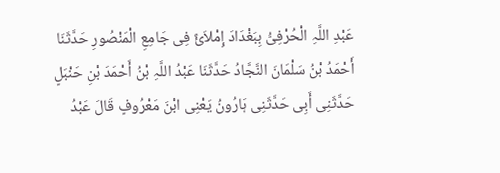عَبْدِ اللَّہِ الْحُرْفِیُّ بِبَغْدَادَ إِمْلاَئً فِی جَامِعِ الْمَنْصُورِ حَدَّثَنَا أَحْمَدُ بْنُ سَلْمَانَ النَّجَّادُ حَدَّثَنَا عَبْدُ اللَّہِ بْنُ أَحْمَدَ بْنِ حَنْبَلٍ حَدَّثَنِی أَبِی حَدَّثَنِی ہَارُونُ یَعْنِی ابْنَ مَعْرُوفٍ قَالَ عَبْدُ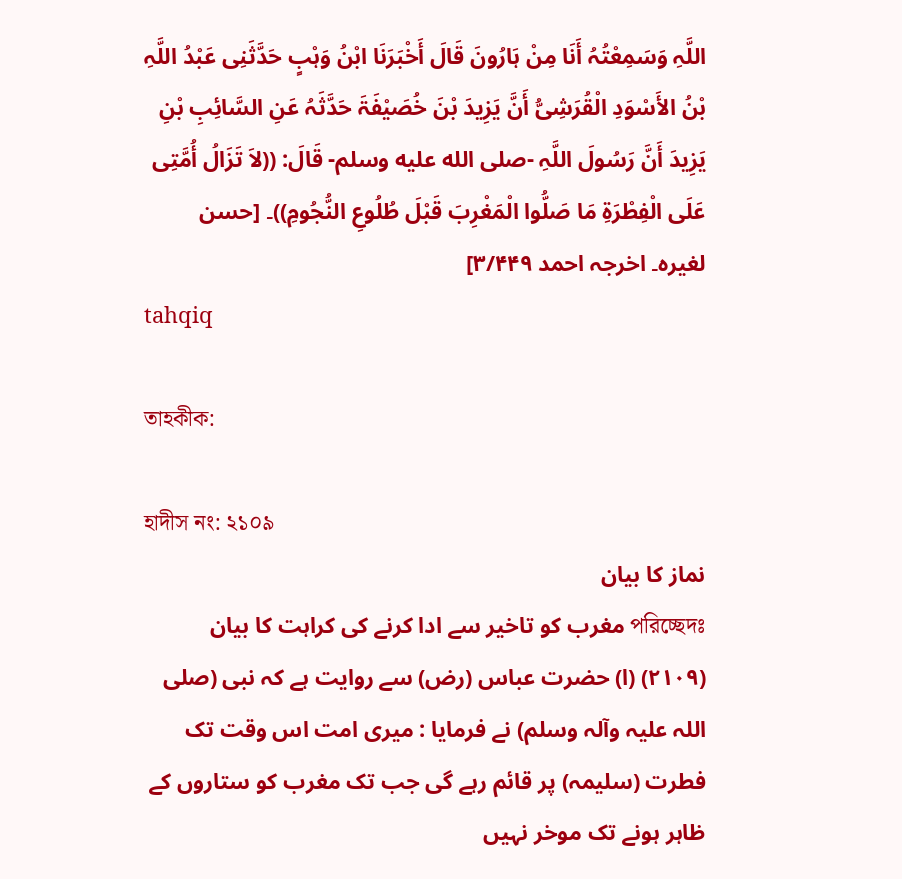اللَّہِ وَسَمِعْتُہُ أَنَا مِنْ ہَارُونَ قَالَ أَخْبَرَنَا ابْنُ وَہْبٍ حَدَّثَنِی عَبْدُ اللَّہِ بْنُ الأَسْوَدِ الْقُرَشِیُّ أَنَّ یَزِیدَ بْنَ خُصَیْفَۃَ حَدَّثَہُ عَنِ السَّائِبِ بْنِ یَزِیدَ أَنَّ رَسُولَ اللَّہِ -صلى الله عليه وسلم- قَالَ: ((لاَ تَزَالُ أُمَّتِی عَلَی الْفِطْرَۃِ مَا صَلُّوا الْمَغْرِبَ قَبْلَ طُلُوعِ النُّجُومِ))۔ [حسن لغیرہ۔ اخرجہ احمد ۳/۴۴۹]
tahqiq

তাহকীক:

হাদীস নং: ২১০৯
نماز کا بیان
পরিচ্ছেদঃ مغرب کو تاخیر سے ادا کرنے کی کراہت کا بیان
(٢١٠٩) (ا) حضرت عباس (رض) سے روایت ہے کہ نبی (صلی اللہ علیہ وآلہ وسلم) نے فرمایا : میری امت اس وقت تک فطرت (سلیمہ) پر قائم رہے گی جب تک مغرب کو ستاروں کے ظاہر ہونے تک موخر نہیں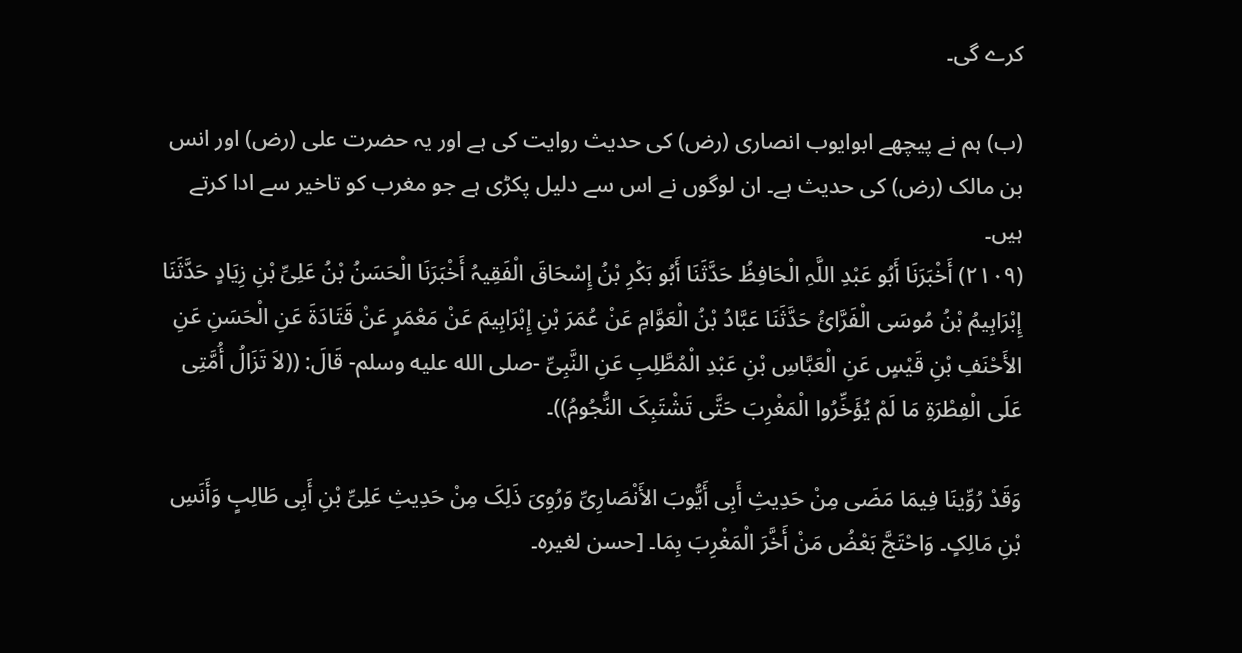کرے گی۔

(ب) ہم نے پیچھے ابوایوب انصاری (رض) کی حدیث روایت کی ہے اور یہ حضرت علی (رض) اور انس بن مالک (رض) کی حدیث ہے۔ ان لوگوں نے اس سے دلیل پکڑی ہے جو مغرب کو تاخیر سے ادا کرتے ہیں۔
(۲۱۰۹) أَخْبَرَنَا أَبُو عَبْدِ اللَّہِ الْحَافِظُ حَدَّثَنَا أَبُو بَکْرِ بْنُ إِسْحَاقَ الْفَقِیہُ أَخْبَرَنَا الْحَسَنُ بْنُ عَلِیِّ بْنِ زِیَادٍ حَدَّثَنَا إِبْرَاہِیمُ بْنُ مُوسَی الْفَرَّائُ حَدَّثَنَا عَبَّادُ بْنُ الْعَوَّامِ عَنْ عُمَرَ بْنِ إِبْرَاہِیمَ عَنْ مَعْمَرٍ عَنْ قَتَادَۃَ عَنِ الْحَسَنِ عَنِ الأَحْنَفِ بْنِ قَیْسٍ عَنِ الْعَبَّاسِ بْنِ عَبْدِ الْمُطَّلِبِ عَنِ النَّبِیِّ -صلى الله عليه وسلم- قَالَ: ((لاَ تَزَالُ أُمَّتِی عَلَی الْفِطْرَۃِ مَا لَمْ یُؤَخِّرُوا الْمَغْرِبَ حَتَّی تَشْتَبِکَ النُّجُومُ))۔

وَقَدْ رُوِّینَا فِیمَا مَضَی مِنْ حَدِیثِ أَبِی أَیُّوبَ الأَنْصَارِیِّ وَرُوِیَ ذَلِکَ مِنْ حَدِیثِ عَلِیِّ بْنِ أَبِی طَالِبٍ وَأَنَسِ بْنِ مَالِکٍ۔ وَاحْتَجَّ بَعْضُ مَنْ أَخَّرَ الْمَغْرِبَ بِمَا۔ [حسن لغیرہ۔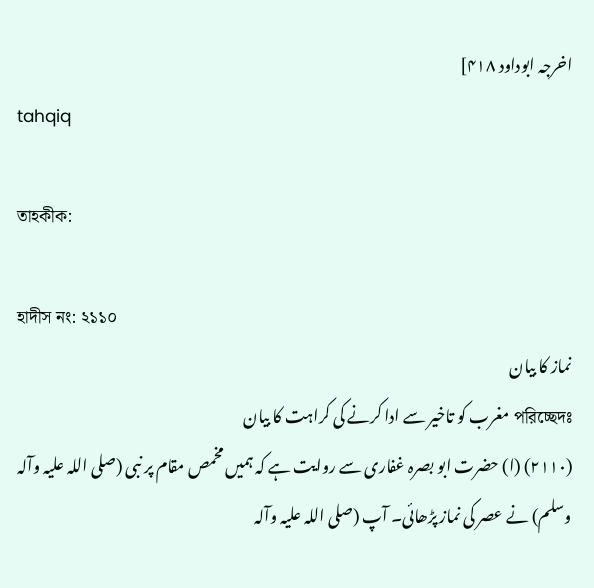اخرجہ ابوداود ۴۱۸]
tahqiq

তাহকীক:

হাদীস নং: ২১১০
نماز کا بیان
পরিচ্ছেদঃ مغرب کو تاخیر سے ادا کرنے کی کراہت کا بیان
(٢١١٠) (ا) حضرت ابو بصرہ غفاری سے روایت ہے کہ ہمیں مخمص مقام پر نبی (صلی اللہ علیہ وآلہ وسلم) نے عصر کی نماز پڑھائی۔ آپ (صلی اللہ علیہ وآلہ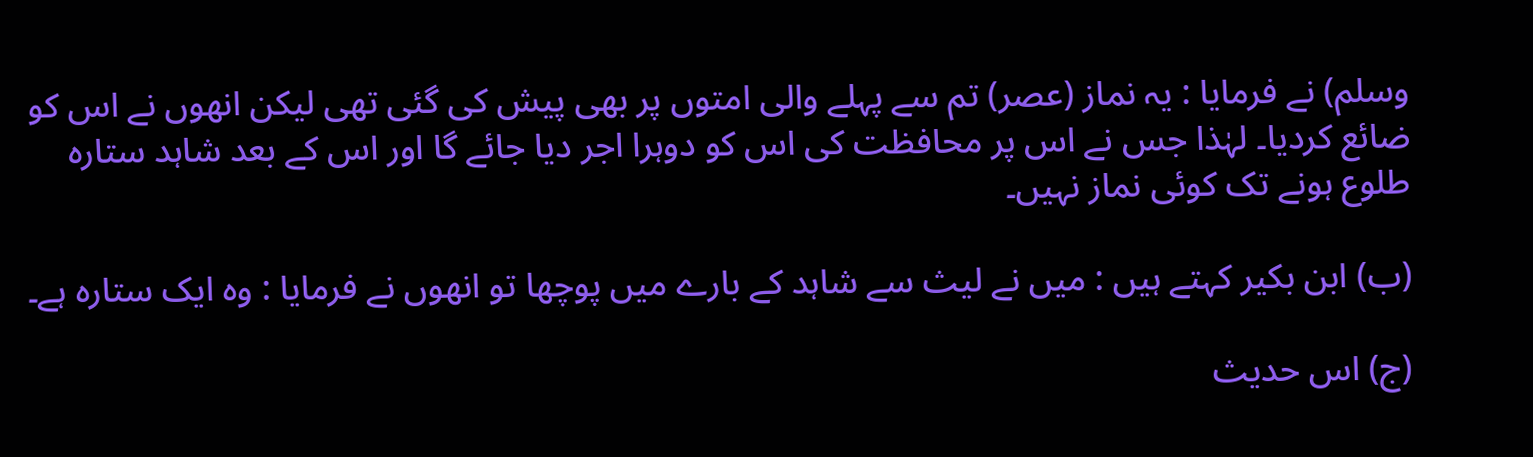وسلم) نے فرمایا : یہ نماز (عصر) تم سے پہلے والی امتوں پر بھی پیش کی گئی تھی لیکن انھوں نے اس کو ضائع کردیا۔ لہٰذا جس نے اس پر محافظت کی اس کو دوہرا اجر دیا جائے گا اور اس کے بعد شاہد ستارہ طلوع ہونے تک کوئی نماز نہیں۔

(ب) ابن بکیر کہتے ہیں : میں نے لیث سے شاہد کے بارے میں پوچھا تو انھوں نے فرمایا : وہ ایک ستارہ ہے۔

(ج) اس حدیث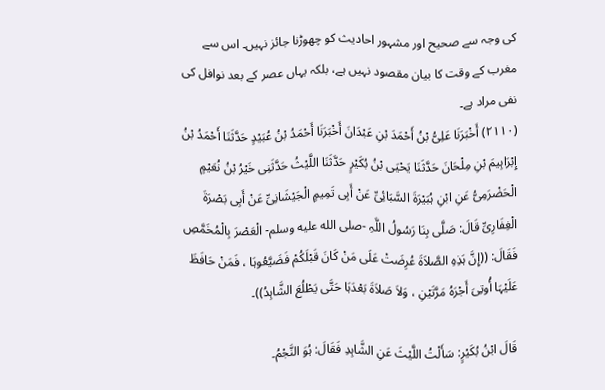کی وجہ سے صحیح اور مشہور احادیث کو چھوڑنا جائز نہیں۔ اس سے مغرب کے وقت کا بیان مقصود نہیں ہے، بلکہ یہاں عصر کے بعد نوافل کی نفی مراد ہے۔
(۲۱۱۰) أَخْبَرَنَا عَلِیُّ بْنُ أَحْمَدَ بْنِ عَبْدَانَ أَخْبَرَنَا أَحْمَدُ بْنُ عُبَیْدٍ حَدَّثَنَا أَحْمَدُ بْنُ إِبْرَاہِیمَ بْنِ مِلْحَانَ حَدَّثَنَا یَحْیَی بْنُ بُکَیْرٍ حَدَّثَنَا اللَّیْثُ حَدَّثَنِی خَیْرُ بْنُ نُعَیْمٍ الْحَضْرَمِیُّ عَنِ ابْنِ ہُبَیْرَۃَ السَّبَائِیِّ عَنْ أَبِی تَمِیمٍ الْجَیْشَانِیِّ عَنْ أَبِی بَصْرَۃَ الْغِفَارِیِّ قَالَ: صَلَّی بِنَا رَسُولُ اللَّہِ -صلى الله عليه وسلم- الْعَصْرَ بِالْمُخَمَّصِ فَقَالَ: ((إِنَّ ہَذِہِ الصَّلاَۃَ عُرِضَتْ عَلَی مَنْ کَانَ قَبْلَکُمْ فَضَیَّعُوہَا ، فَمَنْ حَافَظَ عَلَیْہَا أُوتِیَ أَجْرَہُ مَرَّتَیْنِ ، وَلاَ صَلاَۃَ بَعْدَہَا حَتَّی یَطْلُعَ الشَّاہِدُ))۔

قَالَ ابْنُ بُکَیْرٍ: سَأَلْتُ اللَّیْثَ عَنِ الشَّاہِدِ فَقَالَ: ہُوَ النَّجْمُ۔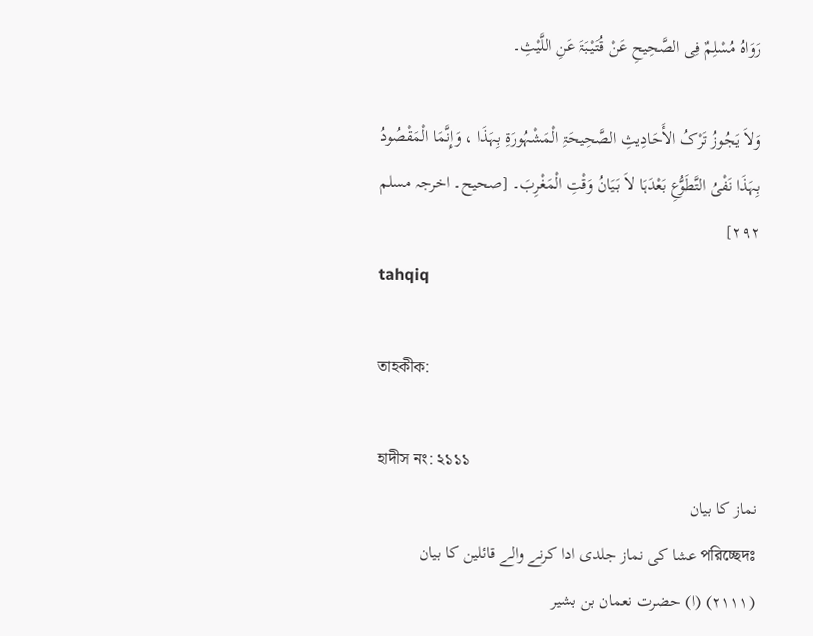رَوَاہُ مُسْلِمٌ فِی الصَّحِیحِ عَنْ قُتَیْبَۃَ عَنِ اللَّیْثِ۔

وَلاَ یَجُوزُ تَرْکُ الأَحَادِیثِ الصَّحِیحَۃِ الْمَشْہُورَۃِ بِہَذَا ، وَإِنَّمَا الْمَقْصُودُ بِہَذَا نَفْیُ التَّطَوُّعِ بَعْدَہَا لاَ بَیَانُ وَقْتِ الْمَغْرِبَ۔ [صحیح۔ اخرجہ مسلم ۲۹۲]
tahqiq

তাহকীক:

হাদীস নং: ২১১১
نماز کا بیان
পরিচ্ছেদঃ عشا کی نماز جلدی ادا کرنے والے قائلین کا بیان
(٢١١١) (ا) حضرت نعمان بن بشیر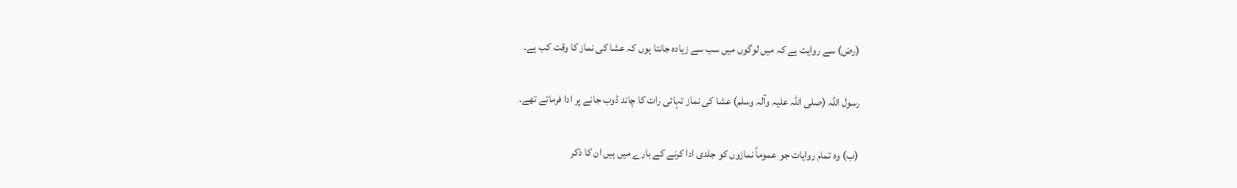(رض) سے روایت ہے کہ میں لوگوں میں سب سے زیادہ جانتا ہوں کہ عشا کی نماز کا وقت کب ہے۔

رسول اللہ (صلی اللہ علیہ وآلہ وسلم) عشا کی نماز تہائی رات کا چاند ڈوب جانے پر ادا فرماتے تھے۔

(ب) وہ تمام روایات جو عموماً نمازوں کو جلدی ادا کرنے کے بارے میں ہیں ان کا ذکر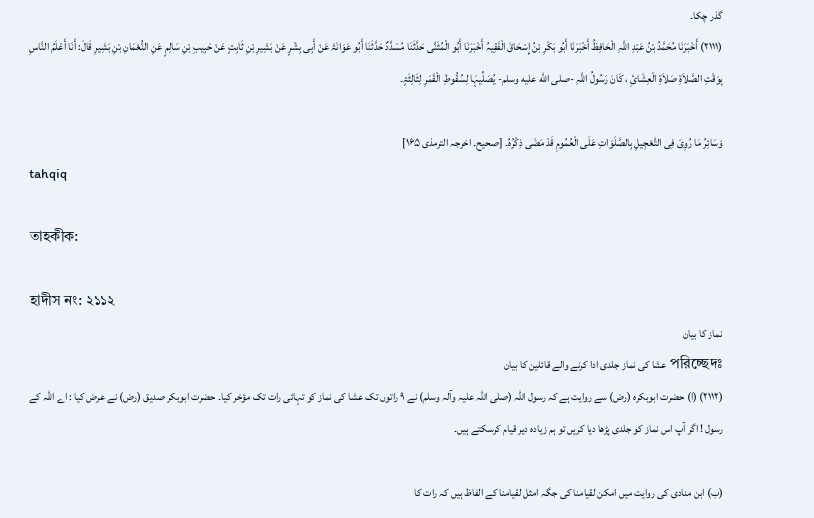گذر چکا۔
(۲۱۱۱) أَخْبَرَنَا مُحَمَّدُ بْنُ عَبْدِ اللَّہِ الْحَافِظُ أَخْبَرَنَا أَبُو بَکْرِ بْنُ إِسْحَاقَ الْفَقِیہُ أَخْبَرَنَا أَبُو الْمُثَنَّی حَدَّثَنَا مُسَدَّدٌ حَدَّثَنَا أَبُو عَوَانَۃَ عَنْ أَبِی بِشْرٍ عَنْ بَشِیرِ بْنِ ثَابِتٍ عَنْ حَبِیبِ بْنِ سَالِمٍ عَنِ النُّعْمَانِ بْنِ بَشِیرِ قَالَ: أَنَا أَعْلَمُ النَّاسِ بِوَقْتِ الصَّلاَۃِ صَلاَۃِ الْعِشَائِ ، کَانَ رَسُولُ اللَّہِ -صلى الله عليه وسلم- یُصَلِّیہَا لِسُقُوطِ الْقَمَرِ لِثَالِثَۃٍ۔

وَسَائِرُ مَا رُوِیَ فِی التَّعْجِیلِ بِالصَّلَوَاتِ عَلَی الْعُمُومِ قَدْ مَضَی ذِکْرُہُ۔ [صحیح۔ اخرجہ الترمذی ۱۶۵]
tahqiq

তাহকীক:

হাদীস নং: ২১১২
نماز کا بیان
পরিচ্ছেদঃ عشا کی نماز جلدی ادا کرنے والے قائلین کا بیان
(٢١١٢) (ا) حضرت ابوبکرہ (رض) سے روایت ہے کہ رسول اللہ (صلی اللہ علیہ وآلہ وسلم) نے ٩ راتوں تک عشا کی نماز کو تہائی رات تک مؤخر کیا۔ حضرت ابوبکر صدیق (رض) نے عرض کیا : اے اللہ کے رسول ! اگر آپ اس نماز کو جلدی پڑھا دیا کریں تو ہم زیادہ دیر قیام کرسکتے ہیں۔

(ب) ابن منادی کی روایت میں امکن لقیامنا کی جگہ امثل لقیامنا کے الفاظ ہیں کہ رات کا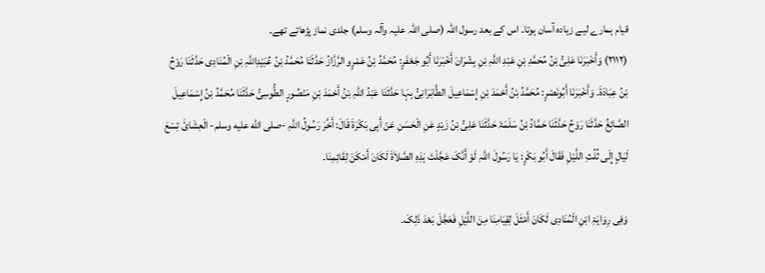قیام ہمارے لیے زیادہ آسان ہوتا۔ اس کے بعد رسول اللہ (صلی اللہ علیہ وآلہ وسلم) جلدی نماز پڑھاتے تھے۔
(۲۱۱۲) وَأَخْبَرَنَا عَلِیُّ بْنُ مُحَمَّدِ بْنِ عَبْدِ اللَّہِ بْنِ بِشْرَانَ أَخْبَرَنَا أَبُو جَعْفَرٍ: مُحَمَّدُ بْنُ عَمْرٍو الرَّزَّازُ حَدَّثَنَا مُحَمَّدُ بْنُ عُبَیْدِاللَّہِ بْنِ الْمُنَادِی حَدَّثَنَا رَوْحُ بْنُ عِبَادَۃَ۔ وَأَخْبَرَنَا أَبُونَصْرٍ: مُحَمَّدُ بْنُ أَحْمَدَ بْنِ إِسْمَاعِیلَ الطَّابَرَانِیُّ بِہَا حَدَّثَنَا عَبْدُ اللَّہِ بْنُ أَحْمَدَ بْنِ مَنْصُورٍ الطُّوسِیُّ حَدَّثَنَا مُحَمَّدُ بْنُ إِسْمَاعِیلَ الصَّائِغُ حَدَّثَنَا رَوْحُ حَدَّثَنَا حَمَّادُ بْنُ سَلَمَۃَ حَدَّثَنَا عَلِیُّ بْنُ زَیْدٍ عَنِ الْحَسَنِ عَنْ أَبِی بَکْرَۃَ قَالَ: أَخَّرَ رَسُولُ اللَّہِ -صلى الله عليه وسلم- الْعِشَائَ تِسْعَ لَیَالٍ إِلَی ثُلُثِ اللَّیْلِ فَقَالَ أَبُو بَکْرٍ: یَا رَسُولَ اللَّہِ لَوْ أَنَّکَ عَجَّلْتَ ہَذِہِ الصَّلاَۃَ لَکَانَ أَمْکَنَ لِقَائِمِنَا۔

وَفِی رِوَایَۃِ ابْنِ الْمُنَادِی لَکَانَ أَمْثَلَ لِقِیَامِنَا مِنَ اللَّیْلِ فَعَجَّلَ بَعْدَ ذَلِکَ۔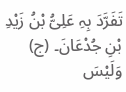تَفَرَّدَ بِہِ عَلِیُّ بْنُ زَیْدِ بْنِ جُدْعَانَ۔ (ج) وَلَیْسَ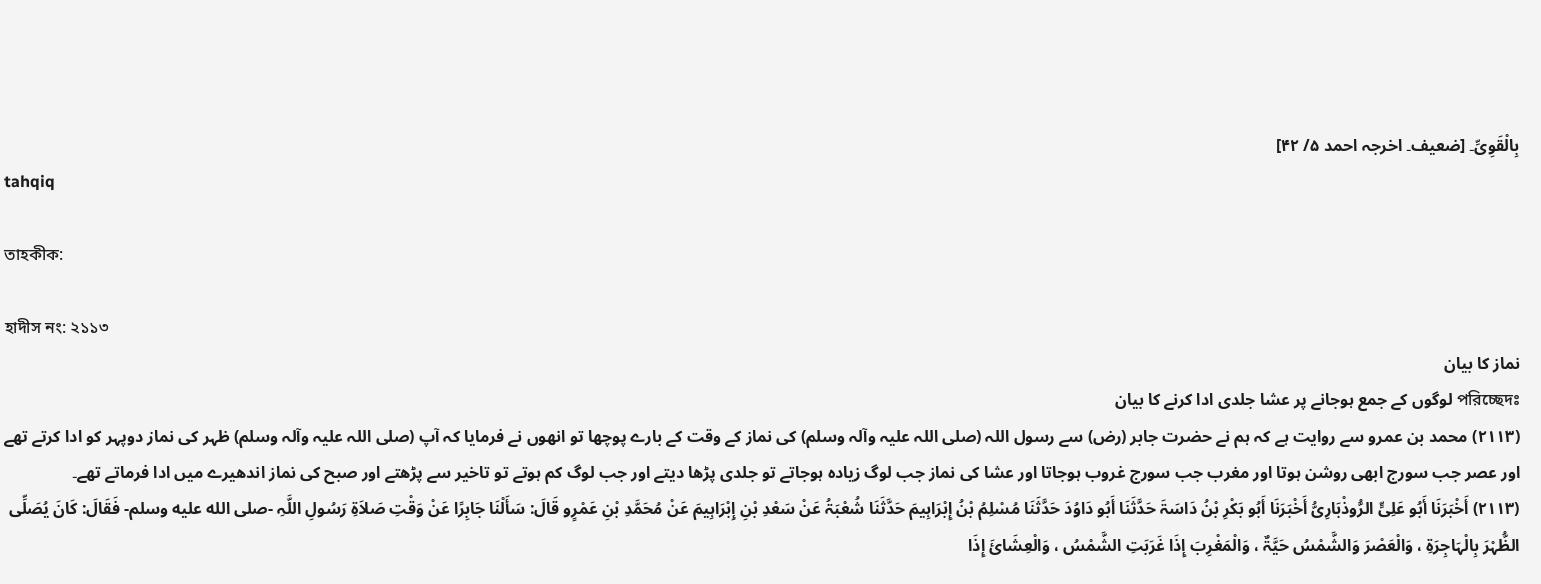بِالْقَوِیِّ۔ [ضعیف۔ اخرجہ احمد ۵/ ۴۲]
tahqiq

তাহকীক:

হাদীস নং: ২১১৩
نماز کا بیان
পরিচ্ছেদঃ لوگوں کے جمع ہوجانے پر عشا جلدی ادا کرنے کا بیان
(٢١١٣) محمد بن عمرو سے روایت ہے کہ ہم نے حضرت جابر (رض) سے رسول اللہ (صلی اللہ علیہ وآلہ وسلم) کی نماز کے وقت کے بارے پوچھا تو انھوں نے فرمایا کہ آپ (صلی اللہ علیہ وآلہ وسلم) ظہر کی نماز دوپہر کو ادا کرتے تھے اور عصر جب سورج ابھی روشن ہوتا اور مغرب جب سورج غروب ہوجاتا اور عشا کی نماز جب لوگ زیادہ ہوجاتے تو جلدی پڑھا دیتے اور جب لوگ کم ہوتے تو تاخیر سے پڑھتے اور صبح کی نماز اندھیرے میں ادا فرماتے تھے۔
(۲۱۱۳) أَخْبَرَنَا أَبُو عَلِیٍّ الرُّوذْبَارِیُّ أَخْبَرَنَا أَبُو بَکْرِ بْنُ دَاسَۃَ حَدَّثَنَا أَبُو دَاوُدَ حَدَّثَنَا مُسْلِمُ بْنُ إِبْرَاہِیمَ حَدَّثَنَا شُعْبَۃُ عَنْ سَعْدِ بْنِ إِبْرَاہِیمَ عَنْ مُحَمَّدِ بْنِ عَمْرٍو قَالَ: سَأَلْنَا جَابِرًا عَنْ وَقْتِ صَلاَۃِ رَسُولِ اللَّہِ -صلى الله عليه وسلم- فَقَالَ: کَانَ یُصَلِّی الظُّہْرَ بِالْہَاجِرَۃِ ، وَالْعَصْرَ وَالشَّمْسُ حَیَّۃٌ ، وَالْمَغْرِبَ إِذَا غَرَبَتِ الشَّمْسُ ، وَالْعِشَائَ إِذَا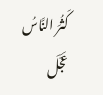کَثُرَ النَّاسُ عَجَّلَ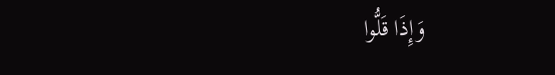وَإِذَا قَلُّوا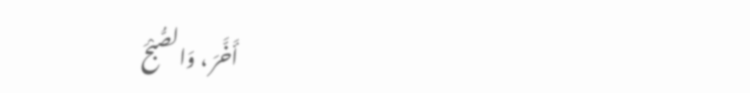أَخَّرَ ، وَالصُّبْحَ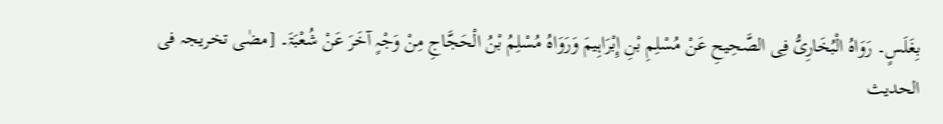بِغَلَسٍ۔ رَوَاہُ الْبُخَارِیُّ فِی الصَّحِیحِ عَنْ مُسْلِمِ بْنِ إِبْرَاہِیمَ وَرَوَاہُ مُسْلِمُ بْنُ الْحَجَّاجِ مِنْ وَجْہٍ آخَرَ عَنْ شُعْبَۃَ۔ [مضٰی تخریجہ فی الحدیث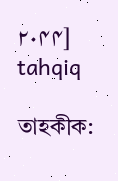۲۰۴۴]
tahqiq

তাহকীক: